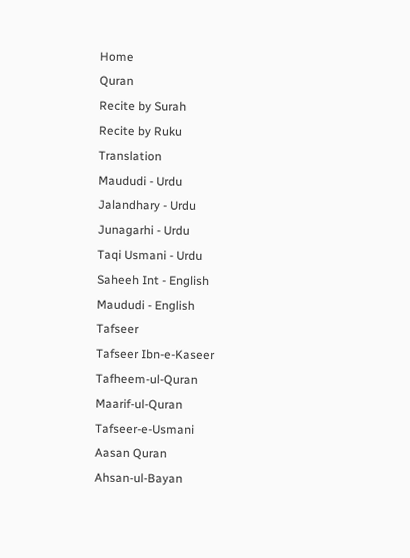Home
Quran
Recite by Surah
Recite by Ruku
Translation
Maududi - Urdu
Jalandhary - Urdu
Junagarhi - Urdu
Taqi Usmani - Urdu
Saheeh Int - English
Maududi - English
Tafseer
Tafseer Ibn-e-Kaseer
Tafheem-ul-Quran
Maarif-ul-Quran
Tafseer-e-Usmani
Aasan Quran
Ahsan-ul-Bayan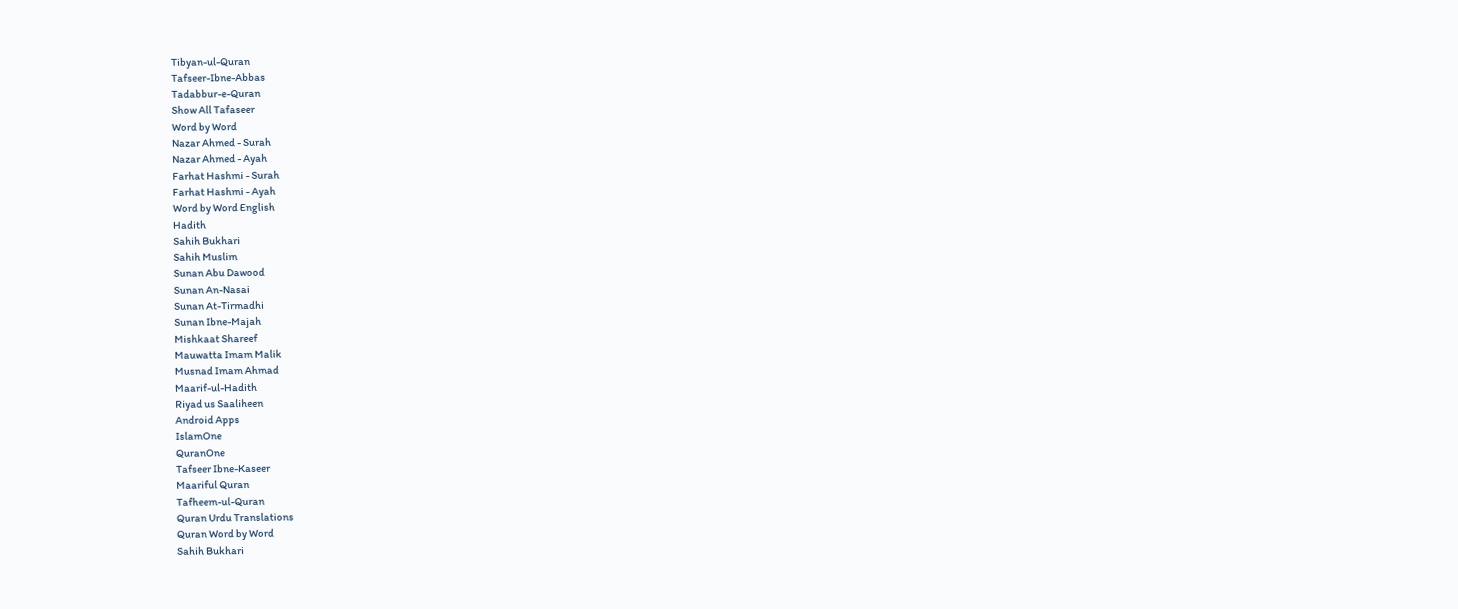Tibyan-ul-Quran
Tafseer-Ibne-Abbas
Tadabbur-e-Quran
Show All Tafaseer
Word by Word
Nazar Ahmed - Surah
Nazar Ahmed - Ayah
Farhat Hashmi - Surah
Farhat Hashmi - Ayah
Word by Word English
Hadith
Sahih Bukhari
Sahih Muslim
Sunan Abu Dawood
Sunan An-Nasai
Sunan At-Tirmadhi
Sunan Ibne-Majah
Mishkaat Shareef
Mauwatta Imam Malik
Musnad Imam Ahmad
Maarif-ul-Hadith
Riyad us Saaliheen
Android Apps
IslamOne
QuranOne
Tafseer Ibne-Kaseer
Maariful Quran
Tafheem-ul-Quran
Quran Urdu Translations
Quran Word by Word
Sahih Bukhari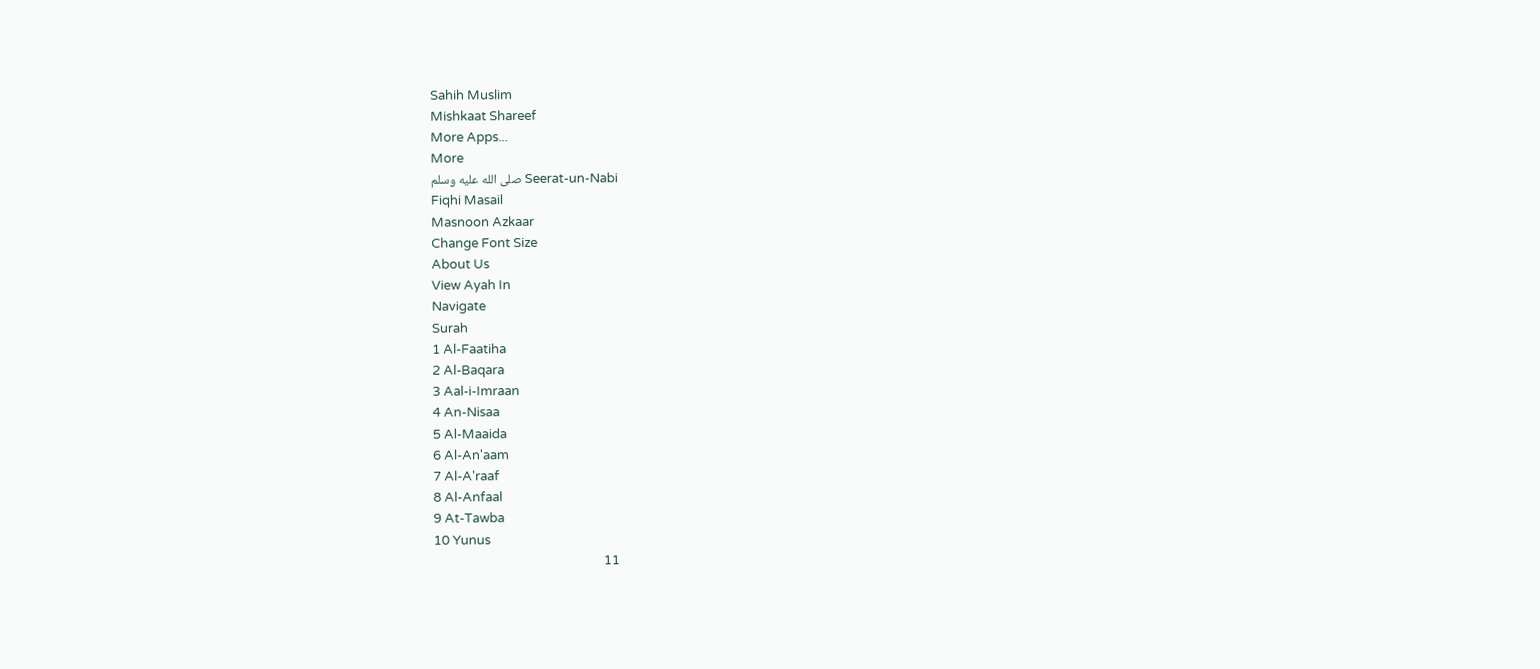Sahih Muslim
Mishkaat Shareef
More Apps...
More
Seerat-un-Nabi صلى الله عليه وسلم
Fiqhi Masail
Masnoon Azkaar
Change Font Size
About Us
View Ayah In
Navigate
Surah
1 Al-Faatiha
2 Al-Baqara
3 Aal-i-Imraan
4 An-Nisaa
5 Al-Maaida
6 Al-An'aam
7 Al-A'raaf
8 Al-Anfaal
9 At-Tawba
10 Yunus
11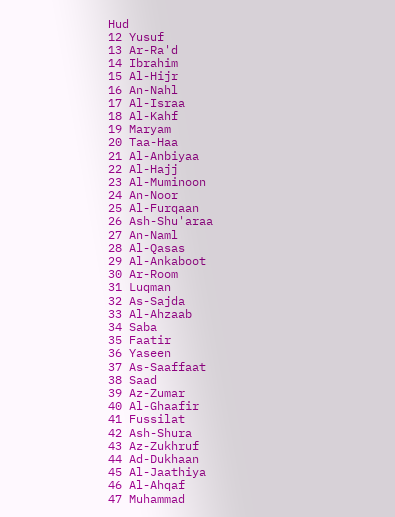Hud
12 Yusuf
13 Ar-Ra'd
14 Ibrahim
15 Al-Hijr
16 An-Nahl
17 Al-Israa
18 Al-Kahf
19 Maryam
20 Taa-Haa
21 Al-Anbiyaa
22 Al-Hajj
23 Al-Muminoon
24 An-Noor
25 Al-Furqaan
26 Ash-Shu'araa
27 An-Naml
28 Al-Qasas
29 Al-Ankaboot
30 Ar-Room
31 Luqman
32 As-Sajda
33 Al-Ahzaab
34 Saba
35 Faatir
36 Yaseen
37 As-Saaffaat
38 Saad
39 Az-Zumar
40 Al-Ghaafir
41 Fussilat
42 Ash-Shura
43 Az-Zukhruf
44 Ad-Dukhaan
45 Al-Jaathiya
46 Al-Ahqaf
47 Muhammad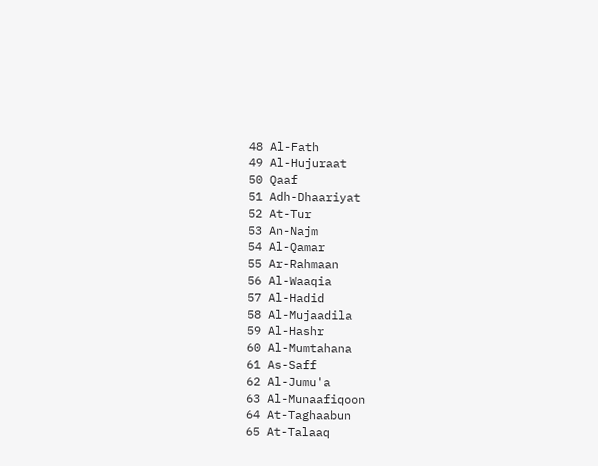48 Al-Fath
49 Al-Hujuraat
50 Qaaf
51 Adh-Dhaariyat
52 At-Tur
53 An-Najm
54 Al-Qamar
55 Ar-Rahmaan
56 Al-Waaqia
57 Al-Hadid
58 Al-Mujaadila
59 Al-Hashr
60 Al-Mumtahana
61 As-Saff
62 Al-Jumu'a
63 Al-Munaafiqoon
64 At-Taghaabun
65 At-Talaaq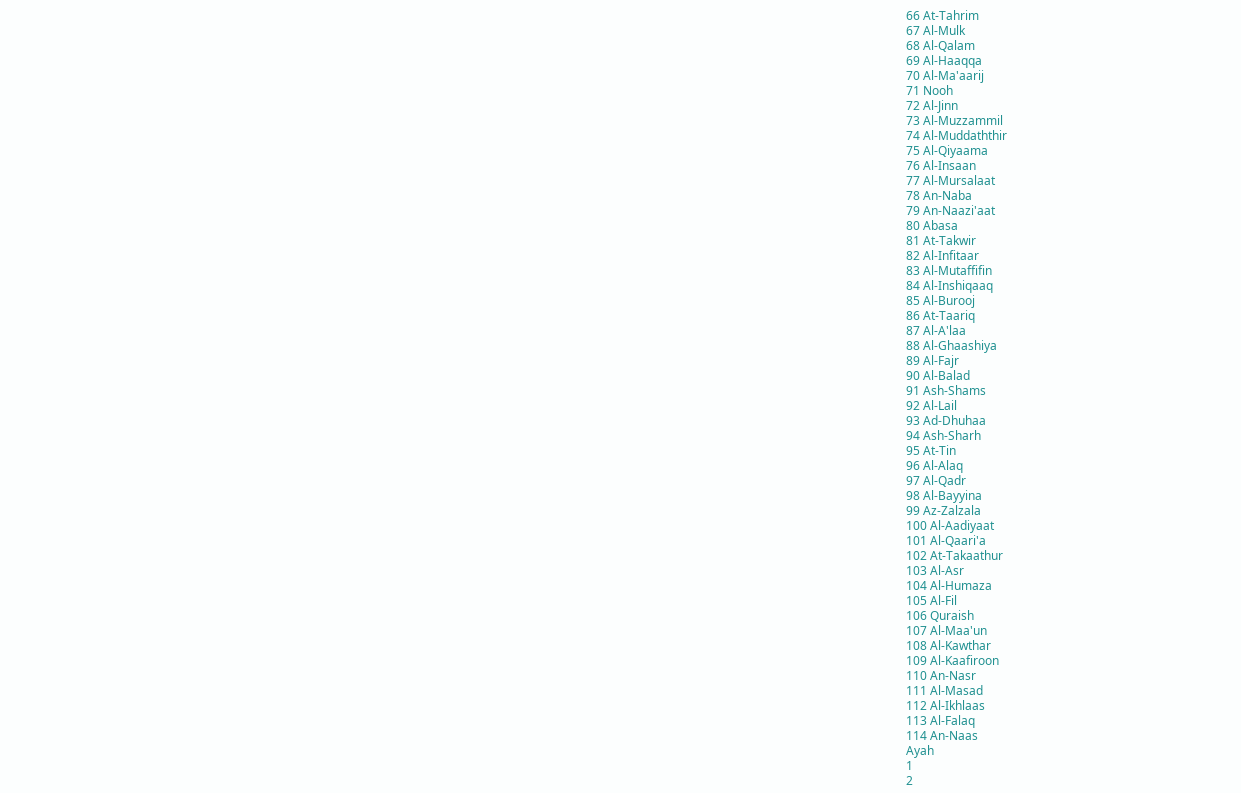66 At-Tahrim
67 Al-Mulk
68 Al-Qalam
69 Al-Haaqqa
70 Al-Ma'aarij
71 Nooh
72 Al-Jinn
73 Al-Muzzammil
74 Al-Muddaththir
75 Al-Qiyaama
76 Al-Insaan
77 Al-Mursalaat
78 An-Naba
79 An-Naazi'aat
80 Abasa
81 At-Takwir
82 Al-Infitaar
83 Al-Mutaffifin
84 Al-Inshiqaaq
85 Al-Burooj
86 At-Taariq
87 Al-A'laa
88 Al-Ghaashiya
89 Al-Fajr
90 Al-Balad
91 Ash-Shams
92 Al-Lail
93 Ad-Dhuhaa
94 Ash-Sharh
95 At-Tin
96 Al-Alaq
97 Al-Qadr
98 Al-Bayyina
99 Az-Zalzala
100 Al-Aadiyaat
101 Al-Qaari'a
102 At-Takaathur
103 Al-Asr
104 Al-Humaza
105 Al-Fil
106 Quraish
107 Al-Maa'un
108 Al-Kawthar
109 Al-Kaafiroon
110 An-Nasr
111 Al-Masad
112 Al-Ikhlaas
113 Al-Falaq
114 An-Naas
Ayah
1
2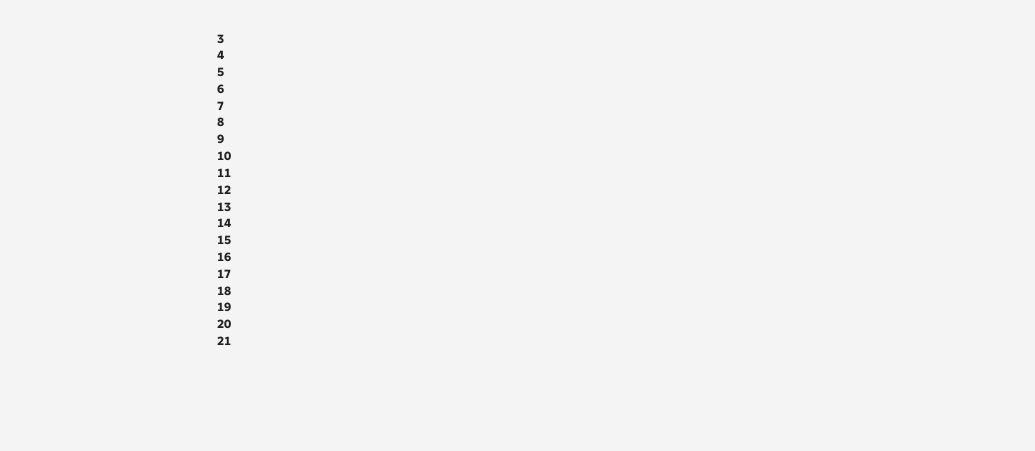3
4
5
6
7
8
9
10
11
12
13
14
15
16
17
18
19
20
21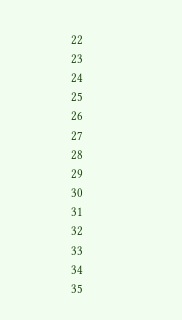22
23
24
25
26
27
28
29
30
31
32
33
34
35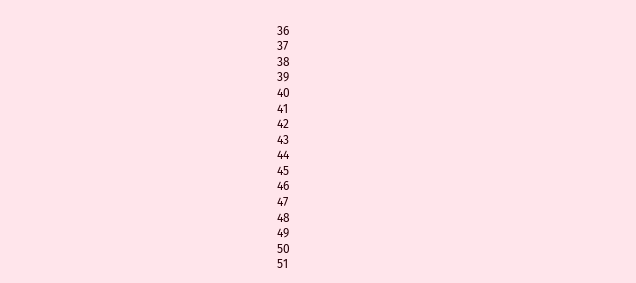36
37
38
39
40
41
42
43
44
45
46
47
48
49
50
51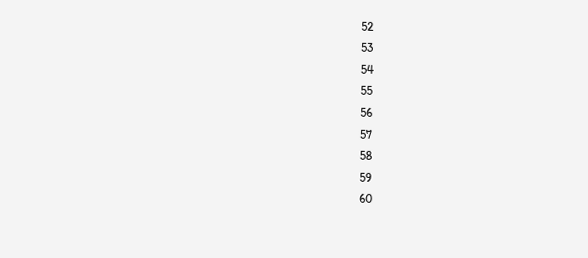52
53
54
55
56
57
58
59
60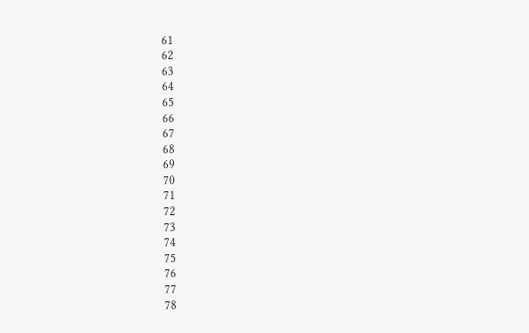61
62
63
64
65
66
67
68
69
70
71
72
73
74
75
76
77
78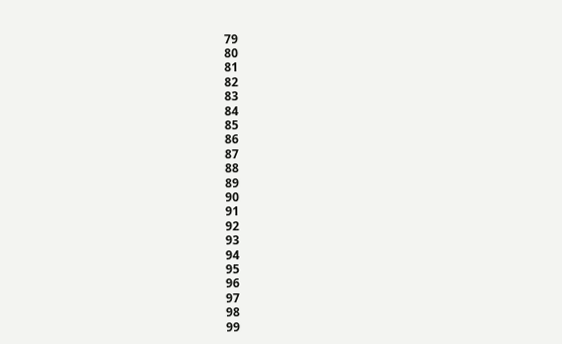79
80
81
82
83
84
85
86
87
88
89
90
91
92
93
94
95
96
97
98
99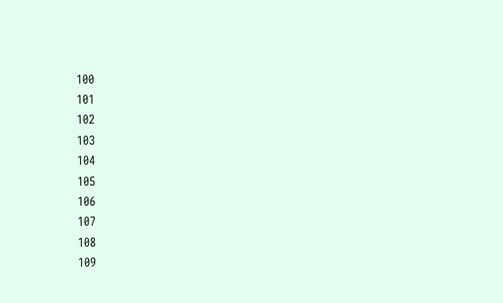100
101
102
103
104
105
106
107
108
109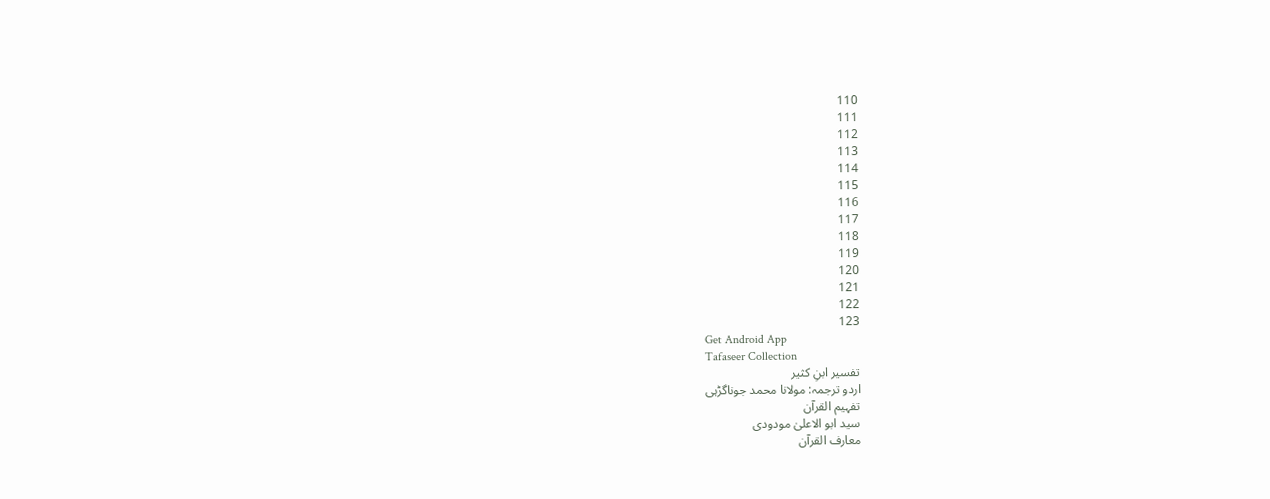110
111
112
113
114
115
116
117
118
119
120
121
122
123
Get Android App
Tafaseer Collection
تفسیر ابنِ کثیر
اردو ترجمہ: مولانا محمد جوناگڑہی
تفہیم القرآن
سید ابو الاعلیٰ مودودی
معارف القرآن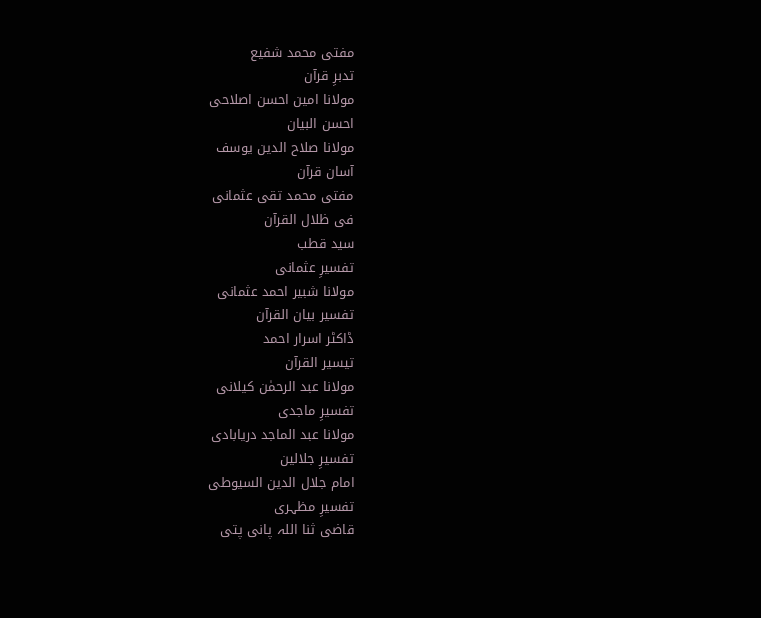مفتی محمد شفیع
تدبرِ قرآن
مولانا امین احسن اصلاحی
احسن البیان
مولانا صلاح الدین یوسف
آسان قرآن
مفتی محمد تقی عثمانی
فی ظلال القرآن
سید قطب
تفسیرِ عثمانی
مولانا شبیر احمد عثمانی
تفسیر بیان القرآن
ڈاکٹر اسرار احمد
تیسیر القرآن
مولانا عبد الرحمٰن کیلانی
تفسیرِ ماجدی
مولانا عبد الماجد دریابادی
تفسیرِ جلالین
امام جلال الدین السیوطی
تفسیرِ مظہری
قاضی ثنا اللہ پانی پتی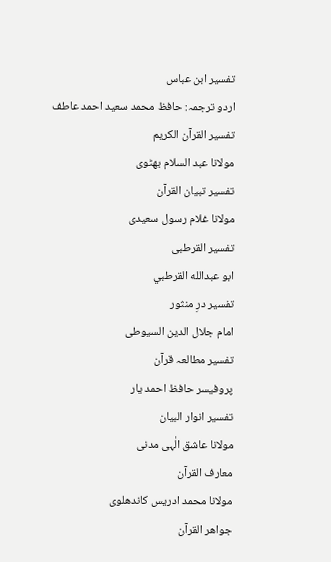تفسیر ابن عباس
اردو ترجمہ: حافظ محمد سعید احمد عاطف
تفسیر القرآن الکریم
مولانا عبد السلام بھٹوی
تفسیر تبیان القرآن
مولانا غلام رسول سعیدی
تفسیر القرطبی
ابو عبدالله القرطبي
تفسیر درِ منثور
امام جلال الدین السیوطی
تفسیر مطالعہ قرآن
پروفیسر حافظ احمد یار
تفسیر انوار البیان
مولانا عاشق الٰہی مدنی
معارف القرآن
مولانا محمد ادریس کاندھلوی
جواھر القرآن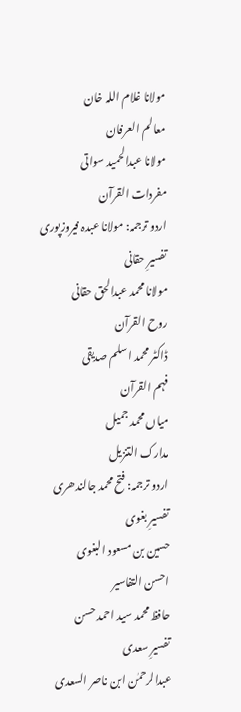مولانا غلام اللہ خان
معالم العرفان
مولانا عبدالحمید سواتی
مفردات القرآن
اردو ترجمہ: مولانا عبدہ فیروزپوری
تفسیرِ حقانی
مولانا محمد عبدالحق حقانی
روح القرآن
ڈاکٹر محمد اسلم صدیقی
فہم القرآن
میاں محمد جمیل
مدارک التنزیل
اردو ترجمہ: فتح محمد جالندھری
تفسیرِ بغوی
حسین بن مسعود البغوی
احسن التفاسیر
حافظ محمد سید احمد حسن
تفسیرِ سعدی
عبدالرحمٰن ابن ناصر السعدی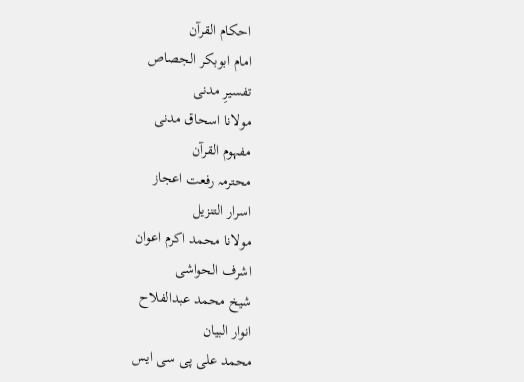احکام القرآن
امام ابوبکر الجصاص
تفسیرِ مدنی
مولانا اسحاق مدنی
مفہوم القرآن
محترمہ رفعت اعجاز
اسرار التنزیل
مولانا محمد اکرم اعوان
اشرف الحواشی
شیخ محمد عبدالفلاح
انوار البیان
محمد علی پی سی ایس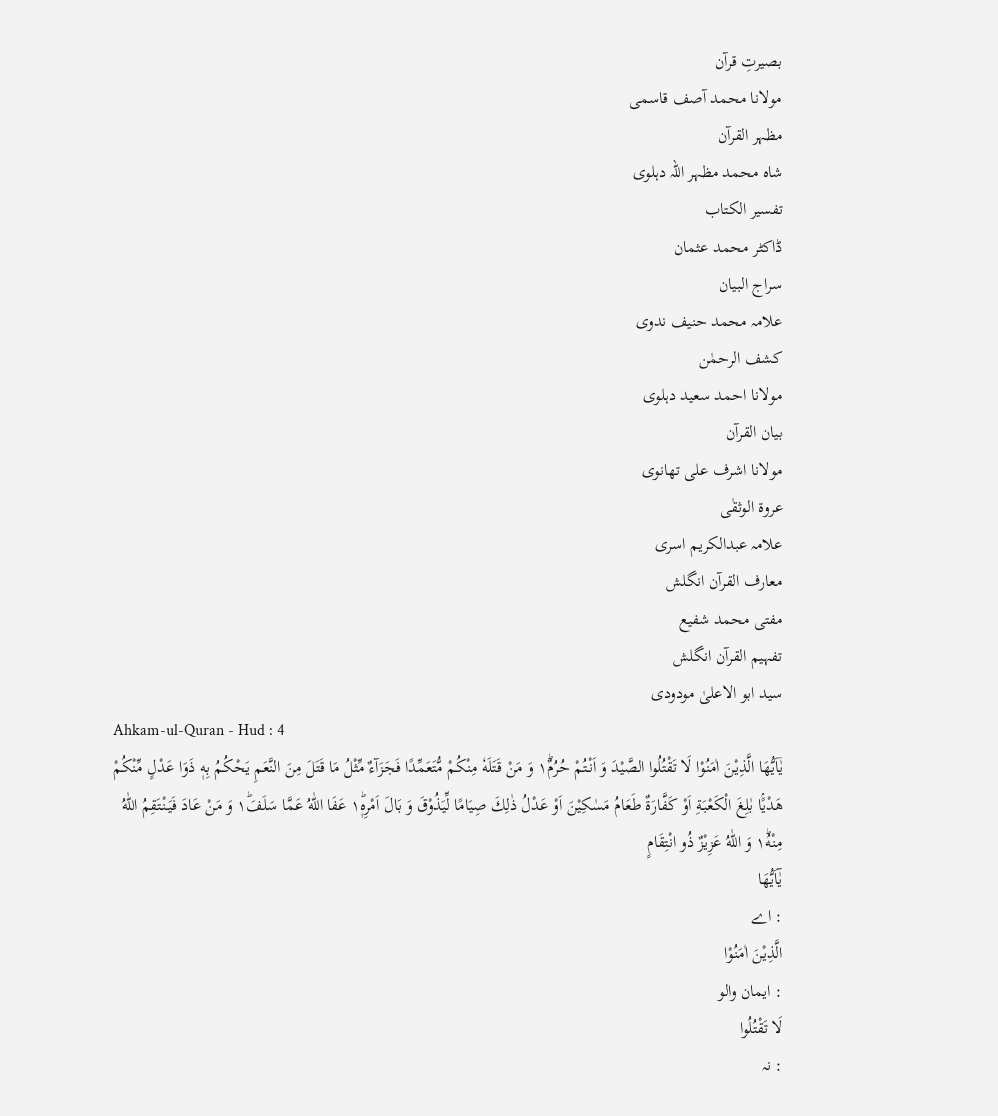بصیرتِ قرآن
مولانا محمد آصف قاسمی
مظہر القرآن
شاہ محمد مظہر اللہ دہلوی
تفسیر الکتاب
ڈاکٹر محمد عثمان
سراج البیان
علامہ محمد حنیف ندوی
کشف الرحمٰن
مولانا احمد سعید دہلوی
بیان القرآن
مولانا اشرف علی تھانوی
عروۃ الوثقٰی
علامہ عبدالکریم اسری
معارف القرآن انگلش
مفتی محمد شفیع
تفہیم القرآن انگلش
سید ابو الاعلیٰ مودودی
Ahkam-ul-Quran - Hud : 4
یٰۤاَیُّهَا الَّذِیْنَ اٰمَنُوْا لَا تَقْتُلُوا الصَّیْدَ وَ اَنْتُمْ حُرُمٌ١ؕ وَ مَنْ قَتَلَهٗ مِنْكُمْ مُّتَعَمِّدًا فَجَزَآءٌ مِّثْلُ مَا قَتَلَ مِنَ النَّعَمِ یَحْكُمُ بِهٖ ذَوَا عَدْلٍ مِّنْكُمْ هَدْیًۢا بٰلِغَ الْكَعْبَةِ اَوْ كَفَّارَةٌ طَعَامُ مَسٰكِیْنَ اَوْ عَدْلُ ذٰلِكَ صِیَامًا لِّیَذُوْقَ وَ بَالَ اَمْرِهٖ١ؕ عَفَا اللّٰهُ عَمَّا سَلَفَ١ؕ وَ مَنْ عَادَ فَیَنْتَقِمُ اللّٰهُ مِنْهُ١ؕ وَ اللّٰهُ عَزِیْزٌ ذُو انْتِقَامٍ
يٰٓاَيُّھَا
: اے
الَّذِيْنَ اٰمَنُوْا
: ایمان والو
لَا تَقْتُلُوا
: نہ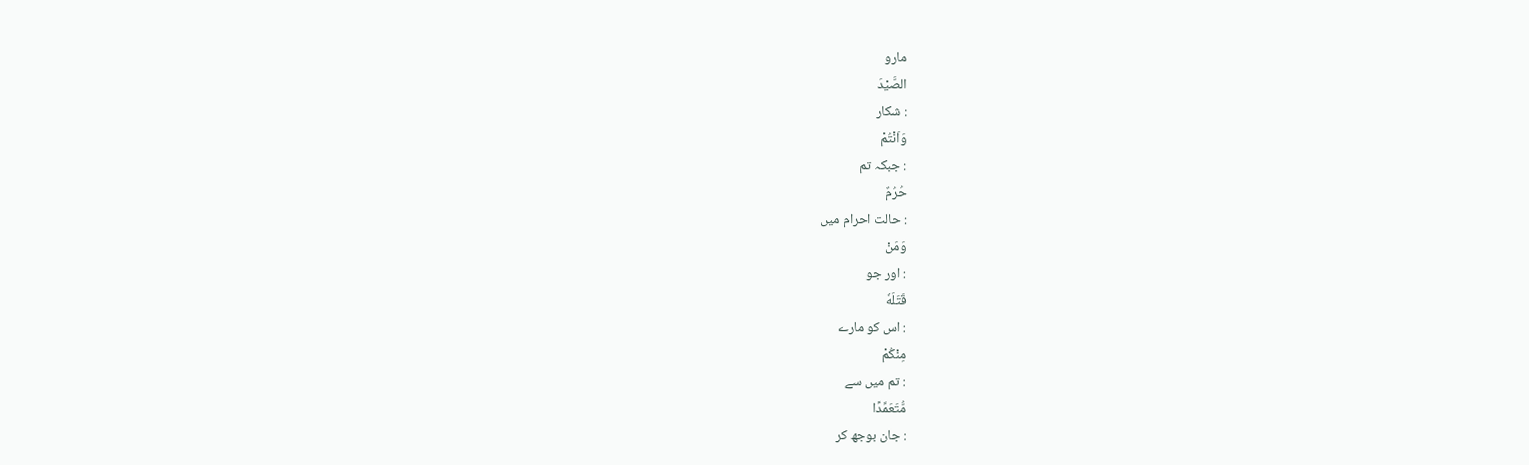مارو
الصَّيْدَ
: شکار
وَاَنْتُمْ
: جبکہ تم
حُرُمٌ
: حالت احرام میں
وَمَنْ
: اور جو
قَتَلَهٗ
: اس کو مارے
مِنْكُمْ
: تم میں سے
مُّتَعَمِّدًا
: جان بوجھ کر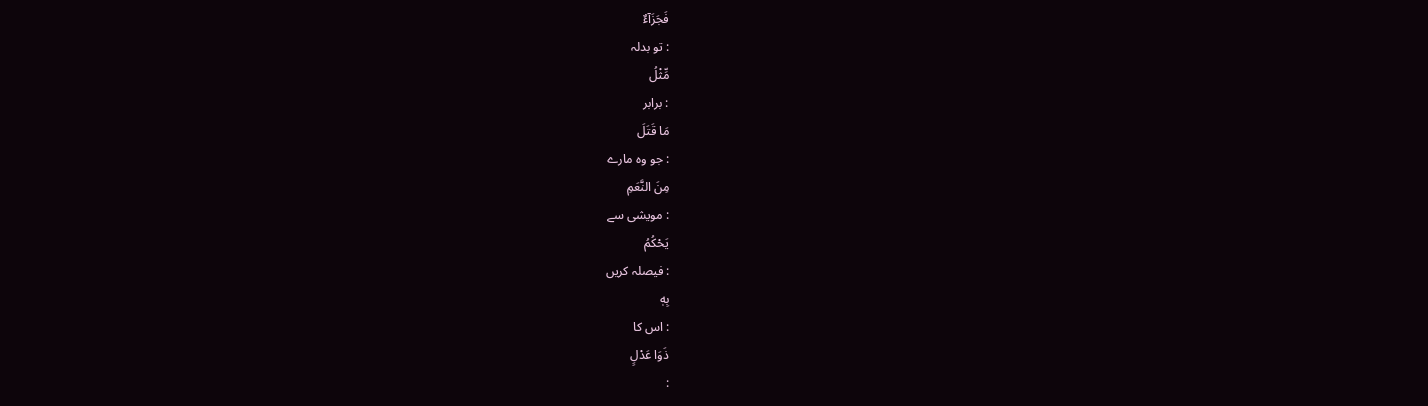فَجَزَآءٌ
: تو بدلہ
مِّثْلُ
: برابر
مَا قَتَلَ
: جو وہ مارے
مِنَ النَّعَمِ
: مویشی سے
يَحْكُمُ
: فیصلہ کریں
بِهٖ
: اس کا
ذَوَا عَدْلٍ
: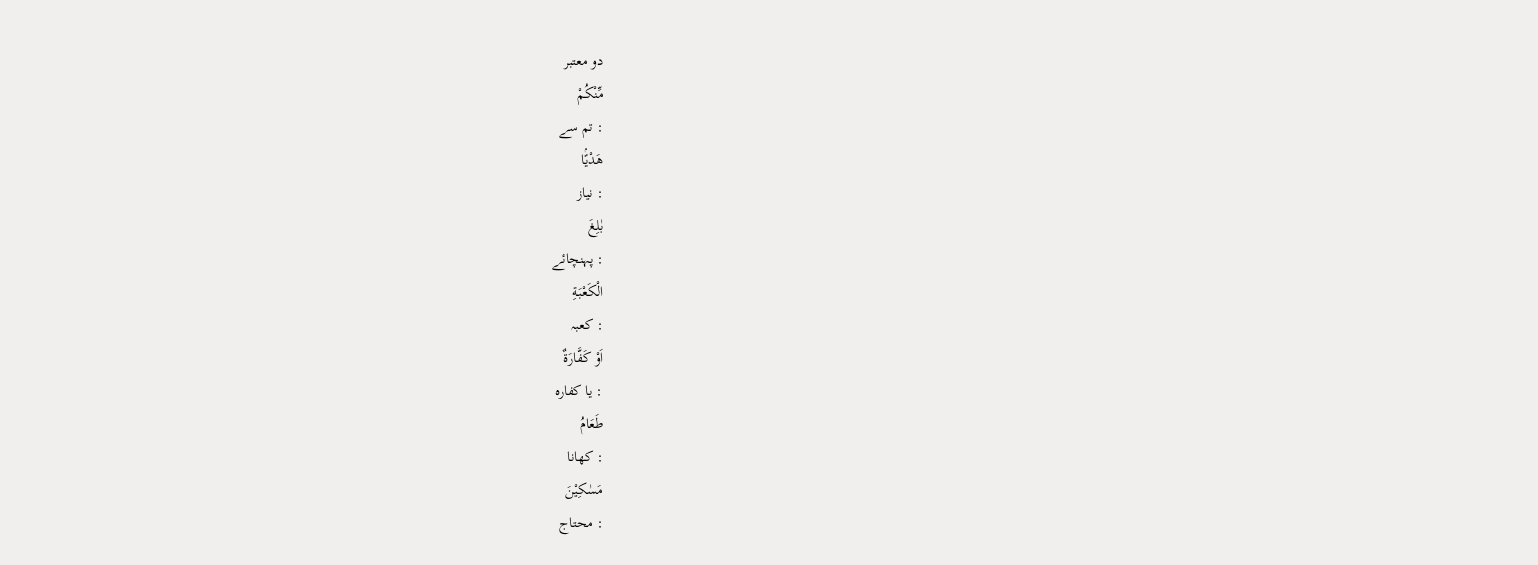دو معتبر
مِّنْكُمْ
: تم سے
هَدْيًۢا
: نیاز
بٰلِغَ
: پہنچائے
الْكَعْبَةِ
: کعبہ
اَوْ كَفَّارَةٌ
: یا کفارہ
طَعَامُ
: کھانا
مَسٰكِيْنَ
: محتاج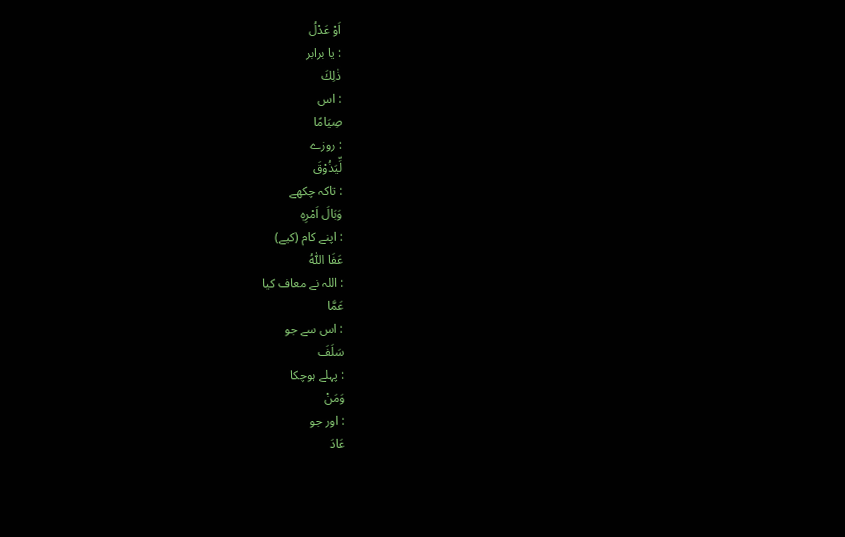اَوْ عَدْلُ
: یا برابر
ذٰلِكَ
: اس
صِيَامًا
: روزے
لِّيَذُوْقَ
: تاکہ چکھے
وَبَالَ اَمْرِهٖ
: اپنے کام (کیے)
عَفَا اللّٰهُ
: اللہ نے معاف کیا
عَمَّا
: اس سے جو
سَلَفَ
: پہلے ہوچکا
وَمَنْ
: اور جو
عَادَ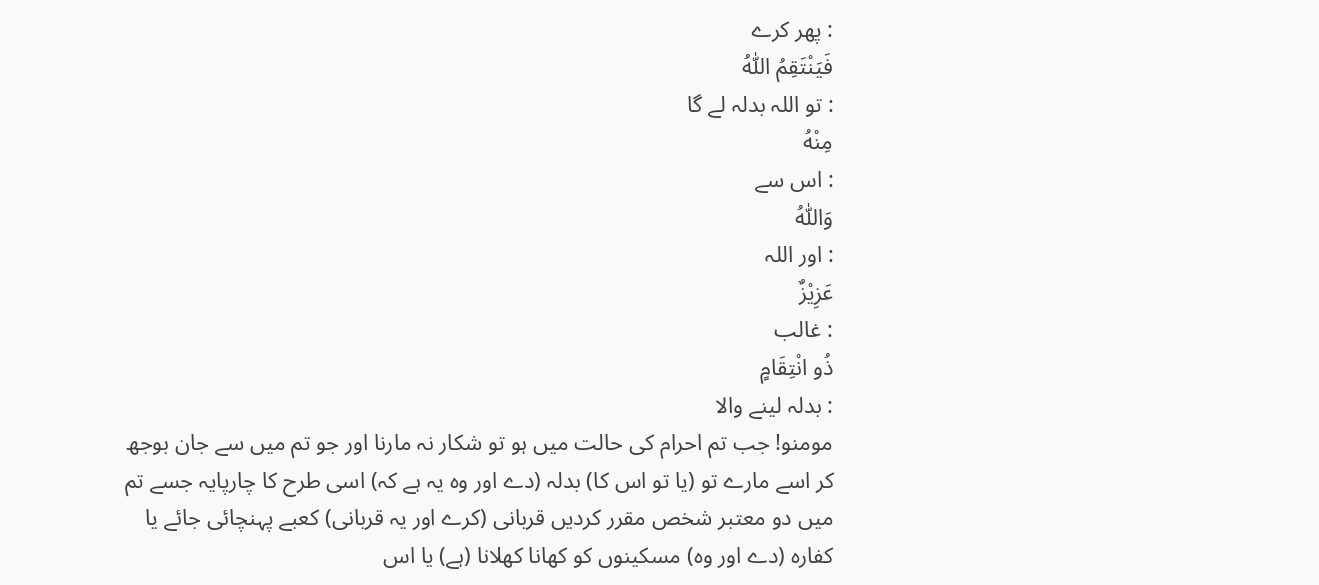: پھر کرے
فَيَنْتَقِمُ اللّٰهُ
: تو اللہ بدلہ لے گا
مِنْهُ
: اس سے
وَاللّٰهُ
: اور اللہ
عَزِيْزٌ
: غالب
ذُو انْتِقَامٍ
: بدلہ لینے والا
مومنو! جب تم احرام کی حالت میں ہو تو شکار نہ مارنا اور جو تم میں سے جان بوجھ کر اسے مارے تو (یا تو اس کا) بدلہ (دے اور وہ یہ ہے کہ) اسی طرح کا چارپایہ جسے تم میں دو معتبر شخص مقرر کردیں قربانی (کرے اور یہ قربانی) کعبے پہنچائی جائے یا کفارہ (دے اور وہ) مسکینوں کو کھانا کھلانا (ہے) یا اس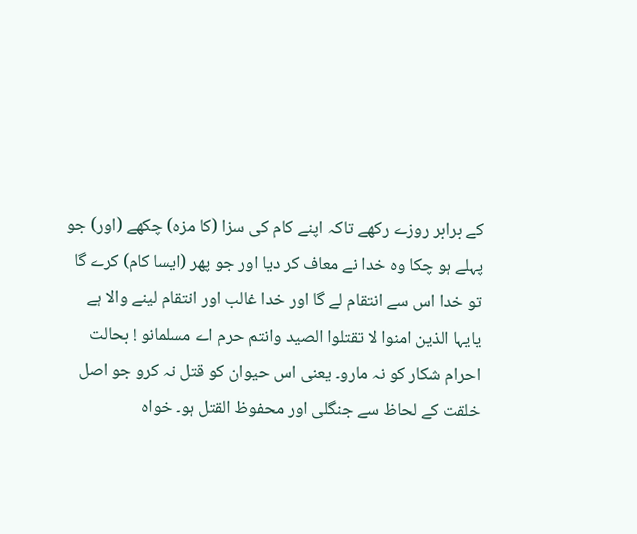کے برابر روزے رکھے تاکہ اپنے کام کی سزا (کا مزہ) چکھے (اور) جو پہلے ہو چکا وہ خدا نے معاف کر دیا اور جو پھر (ایسا کام) کرے گا تو خدا اس سے انتقام لے گا اور خدا غالب اور انتقام لینے والا ہے
یایہا الذین امنوا لا تقتلوا الصید وانتم حرم اے مسلمانو ! بحالت احرام شکار کو نہ مارو۔ یعنی اس حیوان کو قتل نہ کرو جو اصل خلقت کے لحاظ سے جنگلی اور محفوظ القتل ہو۔ خواہ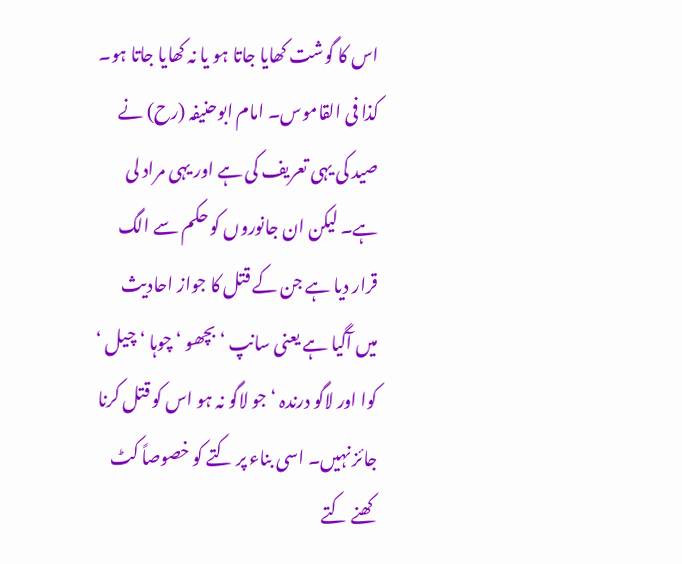اس کا گوشت کھایا جاتا ہو یا نہ کھایا جاتا ہو۔ کذا فی القاموس۔ امام ابوحنیفہ (رح) نے صید کی یہی تعریف کی ہے اور یہی مراد لی ہے۔ لیکن ان جانوروں کو حکم سے الگ قرار دیا ہے جن کے قتل کا جواز احادیث میں آگیا ہے یعنی سانپ ‘ بچھو ‘ چوہا ‘ چیل ‘ کوا اور لاگو درندہ ‘ جو لاگو نہ ہو اس کو قتل کرنا جائز نہیں۔ اسی بناء پر کتے کو خصوصاً کٹ کھنے کتے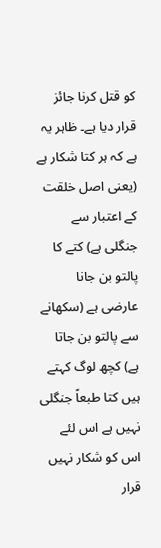کو قتل کرنا جائز قرار دیا ہے۔ ظاہر یہ ہے کہ ہر کتا شکار ہے (یعنی اصل خلقت کے اعتبار سے جنگلی ہے) کتے کا پالتو بن جانا عارضی ہے (سکھانے سے پالتو بن جاتا ہے) کچھ لوگ کہتے ہیں کتا طبعاً جنگلی نہیں ہے اس لئے اس کو شکار نہیں قرار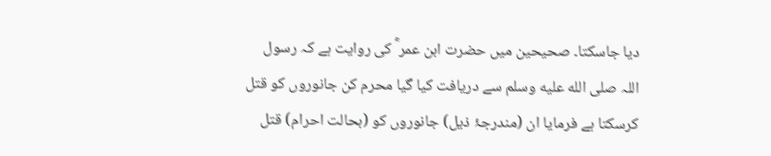دیا جاسکتا۔ صحیحین میں حضرت ابن عمر ؓ کی روایت ہے کہ رسول اللہ صلى الله عليه وسلم سے دریافت کیا گیا محرم کن جانوروں کو قتل کرسکتا ہے فرمایا ان (مندرجۂ ذیل) جانوروں کو (بحالت احرام) قتل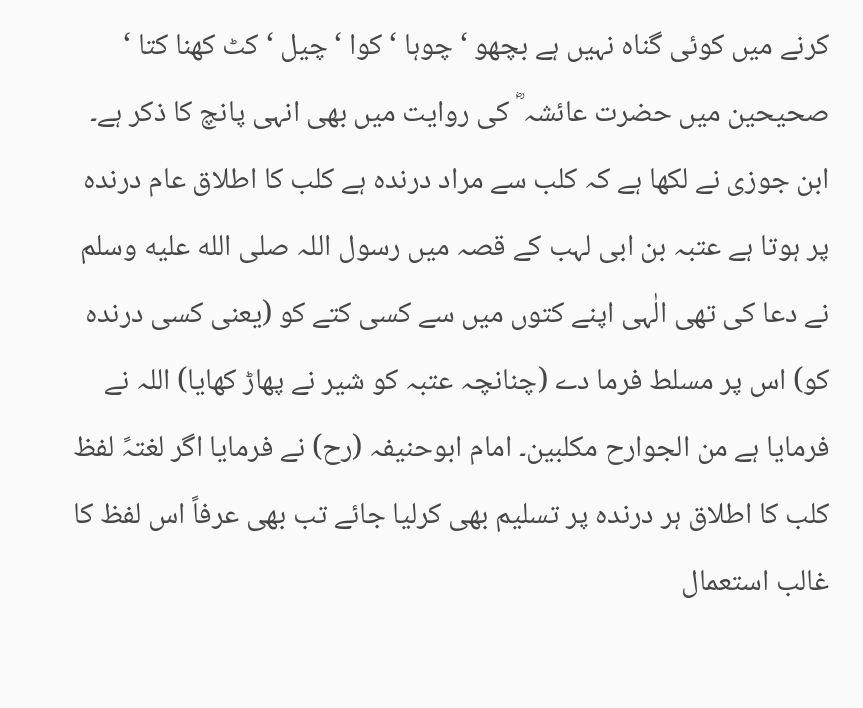کرنے میں کوئی گناہ نہیں ہے بچھو ‘ چوہا ‘ کوا ‘ چیل ‘ کٹ کھنا کتا ‘ صحیحین میں حضرت عائشہ ؓ کی روایت میں بھی انہی پانچ کا ذکر ہے۔ ابن جوزی نے لکھا ہے کہ کلب سے مراد درندہ ہے کلب کا اطلاق عام درندہ پر ہوتا ہے عتبہ بن ابی لہب کے قصہ میں رسول اللہ صلى الله عليه وسلم نے دعا کی تھی الٰہی اپنے کتوں میں سے کسی کتے کو (یعنی کسی درندہ کو) اس پر مسلط فرما دے (چنانچہ عتبہ کو شیر نے پھاڑ کھایا) اللہ نے فرمایا ہے من الجوارح مکلبین۔ امام ابوحنیفہ (رح) نے فرمایا اگر لغتہً لفظ کلب کا اطلاق ہر درندہ پر تسلیم بھی کرلیا جائے تب بھی عرفاً اس لفظ کا غالب استعمال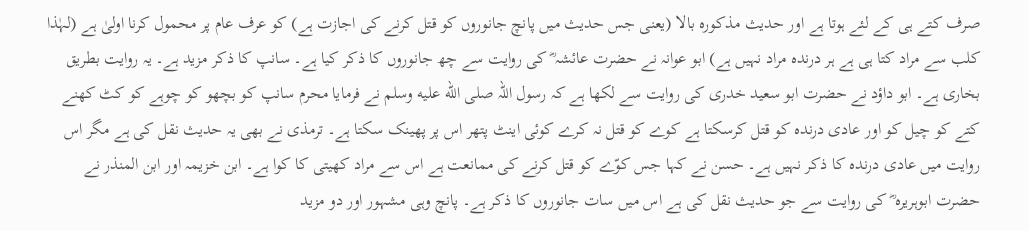صرف کتے ہی کے لئے ہوتا ہے اور حدیث مذکورہ بالا (یعنی جس حدیث میں پانچ جانوروں کو قتل کرنے کی اجازت ہے) کو عرف عام پر محمول کرنا اولیٰ ہے (لہٰذا کلب سے مراد کتا ہی ہے ہر درندہ مراد نہیں ہے) ابو عوانہ نے حضرت عائشہ ؓ کی روایت سے چھ جانوروں کا ذکر کیا ہے۔ سانپ کا ذکر مزید ہے۔ یہ روایت بطریق بخاری ہے۔ ابو داؤد نے حضرت ابو سعید خدری کی روایت سے لکھا ہے کہ رسول اللہ صلى الله عليه وسلم نے فرمایا محرم سانپ کو بچھو کو چوہے کو کٹ کھنے کتے کو چیل کو اور عادی درندہ کو قتل کرسکتا ہے کوے کو قتل نہ کرے کوئی اینٹ پتھر اس پر پھینک سکتا ہے۔ ترمذی نے بھی یہ حدیث نقل کی ہے مگر اس روایت میں عادی درندہ کا ذکر نہیں ہے۔ حسن نے کہا جس کوّے کو قتل کرنے کی ممانعت ہے اس سے مراد کھیتی کا کوا ہے۔ ابن خزیمہ اور ابن المنذر نے حضرت ابوہریرہ ؓ کی روایت سے جو حدیث نقل کی ہے اس میں سات جانوروں کا ذکر ہے۔ پانچ وہی مشہور اور دو مزید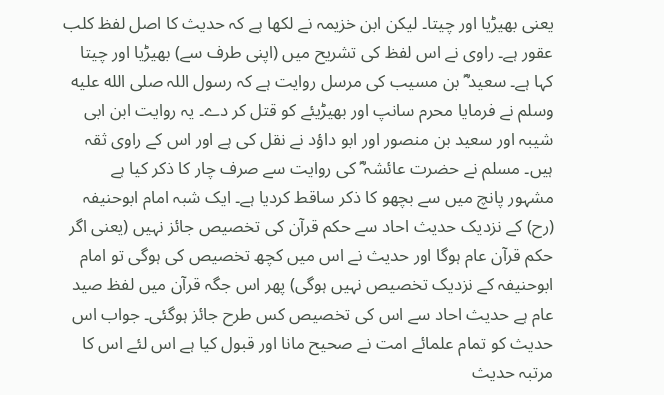یعنی بھیڑیا اور چیتا۔ لیکن ابن خزیمہ نے لکھا ہے کہ حدیث کا اصل لفظ کلب عقور ہے۔ راوی نے اس لفظ کی تشریح میں (اپنی طرف سے) بھیڑیا اور چیتا کہا ہے۔ سعید ؓ بن مسیب کی مرسل روایت ہے کہ رسول اللہ صلى الله عليه وسلم نے فرمایا محرم سانپ اور بھیڑیئے کو قتل کر دے۔ یہ روایت ابن ابی شیبہ اور سعید بن منصور اور ابو داؤد نے نقل کی ہے اور اس کے راوی ثقہ ہیں۔ مسلم نے حضرت عائشہ ؓ کی روایت سے صرف چار کا ذکر کیا ہے مشہور پانچ میں سے بچھو کا ذکر ساقط کردیا ہے۔ ایک شبہ امام ابوحنیفہ (رح) کے نزدیک حدیث احاد سے حکم قرآن کی تخصیص جائز نہیں (یعنی اگر حکم قرآن عام ہوگا اور حدیث نے اس میں کچھ تخصیص کی ہوگی تو امام ابوحنیفہ کے نزدیک تخصیص نہیں ہوگی) پھر اس جگہ قرآن میں لفظ صید عام ہے حدیث احاد سے اس کی تخصیص کس طرح جائز ہوگئی۔ جواب اس حدیث کو تمام علمائے امت نے صحیح مانا اور قبول کیا ہے اس لئے اس کا مرتبہ حدیث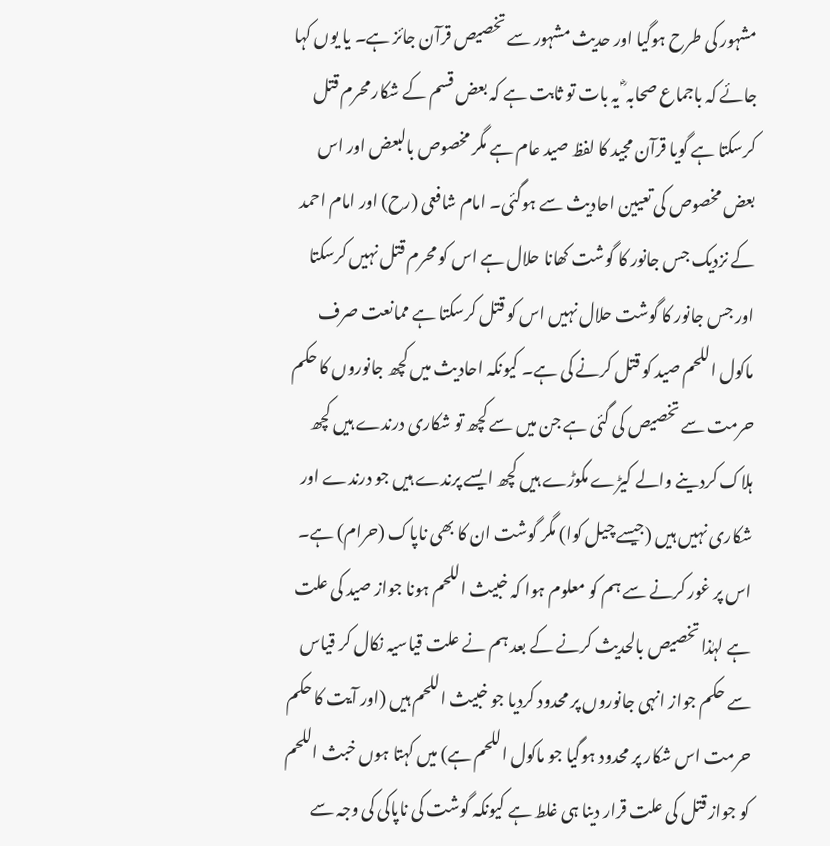مشہور کی طرح ہوگیا اور حدیث مشہور سے تخصیص قرآن جائز ہے۔ یا یوں کہا جائے کہ باجماع صحابہ ؓ یہ بات تو ثابت ہے کہ بعض قسم کے شکار محرم قتل کرسکتا ہے گویا قرآن مجید کا لفظ صید عام ہے مگر مخصوص بالبعض اور اس بعض مخصوص کی تعیین احادیث سے ہوگئی۔ امام شافعی (رح) اور امام احمد کے نزدیک جس جانور کا گوشت کھانا حلال ہے اس کو محرم قتل نہیں کرسکتا اور جس جانور کا گوشت حلال نہیں اس کو قتل کرسکتا ہے ممانعت صرف ماکول اللحم صید کو قتل کرنے کی ہے۔ کیونکہ احادیث میں کچھ جانوروں کا حکم حرمت سے تخصیص کی گئی ہے جن میں سے کچھ تو شکاری درندے ہیں کچھ ہلاک کردینے والے کیڑے مکوڑے ہیں کچھ ایسے پرندے ہیں جو درندے اور شکاری نہیں ہیں (جیسے چیل کوا) مگر گوشت ان کا بھی ناپاک (حرام) ہے۔ اس پر غور کرنے سے ہم کو معلوم ہوا کہ خبیث اللحم ہونا جواز صید کی علت ہے لہٰذا تخصیص بالحدیث کرنے کے بعد ہم نے علت قیاسیہ نکال کر قیاس سے حکم جواز انہی جانوروں پر محدود کردیا جو خبیث اللحم ہیں (اور آیت کا حکم حرمت اس شکار پر محدود ہوگیا جو ماکول اللحم ہے) میں کہتا ہوں خبث اللحم کو جواز قتل کی علت قرار دینا ہی غلط ہے کیونکہ گوشت کی ناپاکی کی وجہ سے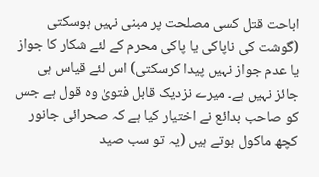اباحت قتل کسی مصلحت پر مبنی نہیں ہوسکتی (گوشت کی ناپاکی یا پاکی محرم کے لئے شکار کا جواز یا عدم جواز نہیں پیدا کرسکتی) اس لئے قیاس ہی جائز نہیں ہے۔ میرے نزدیک قابل فتویٰ وہ قول ہے جس کو صاحب بدائع نے اختیار کیا ہے کہ صحرائی جانور کچھ ماکول ہوتے ہیں (یہ تو سب صید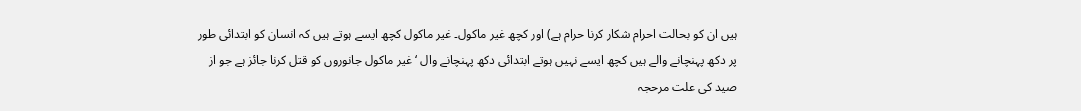ہیں ان کو بحالت احرام شکار کرنا حرام ہے) اور کچھ غیر ماکول۔ غیر ماکول کچھ ایسے ہوتے ہیں کہ انسان کو ابتدائی طور پر دکھ پہنچانے والے ہیں کچھ ایسے نہیں ہوتے ابتدائی دکھ پہنچانے وال ‘ غیر ماکول جانوروں کو قتل کرنا جائز ہے جو از صید کی علت مرحجہ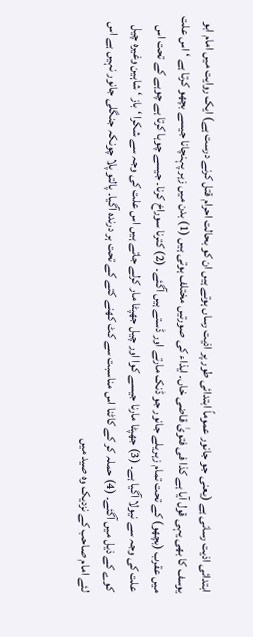ابتدائی اذیت رسانی ہے (یعنی جو جانور عموماً ابتدائی طور پر اذیت رساں ہوتے ہیں ان کو بحالت احرام قتل کرنے درست ہے) ایک روایت میں امام ابو یوسف کا بھی یہی قول آیا ہے کذا فی فتویٰ قاضی خاں۔ ایذاء کی صورتیں مختلف ہوتی ہیں (1) بدن میں زہر پہنچانا جیسے بچھو کرتا ہے ‘ اس علت میں عقرب (بچھو) کے تحت تمام زہریلے جانور جو ڈنک مارتے اور ڈستے ہیں آگئے۔ (2) کترنا سوراخ کرنا۔ جیسے چوہا کرتا ہے چوہے کے تحت اس علت کی وجہ سے نیولا آگیا ہے۔ (3) جھپٹا مارنا جیسے کوا اور چیل جھپٹا مار کرلے جاتے ہیں اس علت کی وجہ سے شکرا ‘ باز ‘ شاہین وغیرہ چیل کوے کے ذیل میں آگئے۔ (4) حملہ کر کے کاٹنا اس مناسبت سے کٹ کھنے کتے کے تحت ہر درندہ آگیا۔ پالتو پلا چونکہ جنگلی جانور نہیں ہے اس لئے امام صاحب کے نزدیک وہ صید میں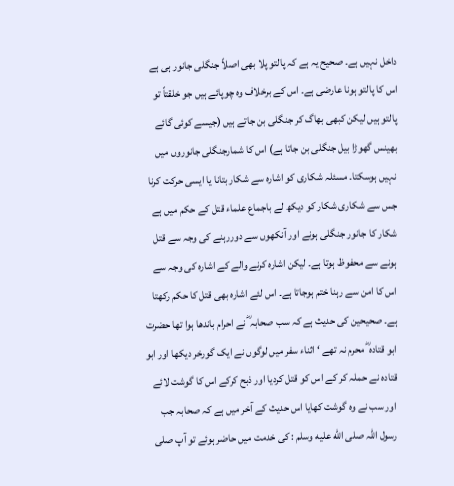داخل نہیں ہے۔ صحیح یہ ہے کہ پالتو پلا بھی اصلاً جنگلی جانور ہی ہے اس کا پالتو ہونا عارضی ہے۔ اس کے برخلاف وہ چوپائے ہیں جو خلقتاً تو پالتو ہیں لیکن کبھی بھاگ کر جنگلی بن جاتے ہیں (جیسے کوئی گائے بھینس گھوڑا بیل جنگلی بن جاتا ہے) اس کا شمارجنگلی جانوروں میں نہیں ہوسکتا۔ مسئلہ شکاری کو اشارہ سے شکار بتانا یا ایسی حرکت کرنا جس سے شکاری شکار کو دیکھ لے باجماع علماء قتل کے حکم میں ہے شکار کا جانور جنگلی ہونے اور آنکھوں سے دوررہنے کی وجہ سے قتل ہونے سے محفوظ ہوتا ہے۔ لیکن اشارہ کرنے والے کے اشارہ کی وجہ سے اس کا امن سے رہنا ختم ہوجاتا ہے۔ اس لئے اشارہ بھی قتل کا حکم رکھتا ہے۔ صحیحین کی حدیث ہے کہ سب صحابہ ؓ نے احرام باندھا ہوا تھا حضرت ابو قتادہ ؓ محرم نہ تھے ‘ اثناء سفر میں لوگوں نے ایک گورخر دیکھا اور ابو قتادہ نے حملہ کر کے اس کو قتل کردیا اور ذبح کرکے اس کا گوشت لائے اور سب نے وہ گوشت کھایا اس حدیث کے آخر میں ہے کہ صحابہ جب رسول اللہ صلى الله عليه وسلم : کی خدمت میں حاضر ہوئے تو آپ صلى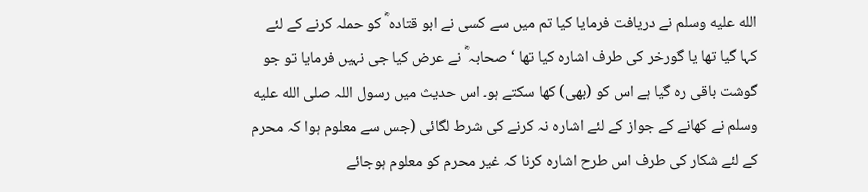الله عليه وسلم نے دریافت فرمایا کیا تم میں سے کسی نے ابو قتادہ ؓ کو حملہ کرنے کے لئے کہا گیا تھا یا گورخر کی طرف اشارہ کیا تھا ‘ صحابہ ؓ نے عرض کیا جی نہیں فرمایا تو جو گوشت باقی رہ گیا ہے اس کو (بھی) کھا سکتے ہو۔ اس حدیث میں رسول اللہ صلى الله عليه وسلم نے کھانے کے جواز کے لئے اشارہ نہ کرنے کی شرط لگائی (جس سے معلوم ہوا کہ محرم کے لئے شکار کی طرف اس طرح اشارہ کرنا کہ غیر محرم کو معلوم ہوجائے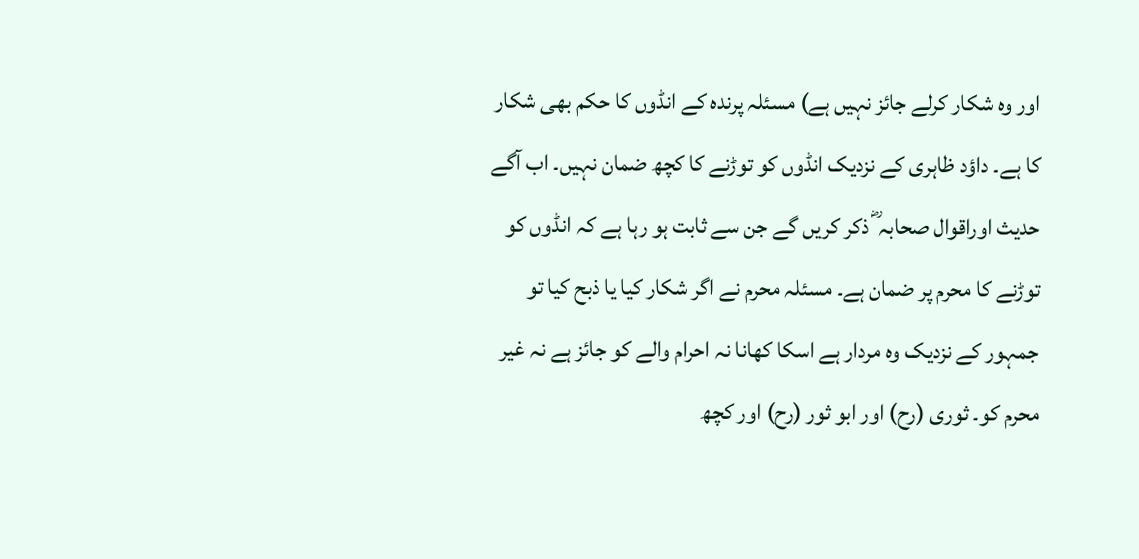اور وہ شکار کرلے جائز نہیں ہے) مسئلہ پرندہ کے انڈوں کا حکم بھی شکار کا ہے۔ داؤد ظاہری کے نزدیک انڈوں کو توڑنے کا کچھ ضمان نہیں۔ اب آگے حدیث اوراقوال صحابہ ؓ ذکر کریں گے جن سے ثابت ہو رہا ہے کہ انڈوں کو توڑنے کا محرم پر ضمان ہے۔ مسئلہ محرم نے اگر شکار کیا یا ذبح کیا تو جمہور کے نزدیک وہ مردار ہے اسکا کھانا نہ احرام والے کو جائز ہے نہ غیر محرم کو۔ ثوری (رح) اور ابو ثور (رح) اور کچھ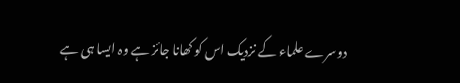دوسرے علماء کے نزدیک اس کو کھانا جائز ہے وہ ایسا ہی ہے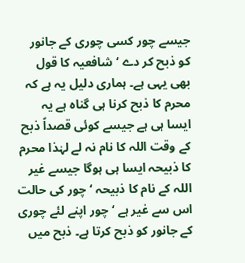جیسے چور کسی چوری کے جانور کو ذبح کر دے ‘ شافعیہ کا قول بھی یہی ہے۔ ہماری دلیل یہ ہے کہ محرم کا ذبح کرنا ہی گناہ ہے یہ ایسا ہی ہے جیسے کوئی قصداً ذبح کے وقت اللہ کا نام نہ لے لہٰذا محرم کا ذبیحہ ایسا ہی ہوگا جیسے غیر اللہ کے نام کا ذبیحہ ‘ چور کی حالت اس سے غیر ہے ‘ چور اپنے لئے چوری کے جانور کو ذبح کرتا ہے۔ ذبح میں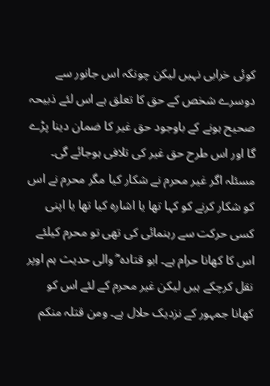کوئی خرابی نہیں لیکن چونکہ اس جانور سے دوسرے شخص کے حق کا تعلق ہے اس لئے ذبیحہ صحیح ہونے کے باوجود حق غیر کا ضمان دینا پڑے گا اور اس طرح حق غیر کی تلافی ہوجائے گی۔ مسئلہ اگر غیر محرم نے شکار کیا مگر محرم نے اس کو شکار کرنے کو کہا تھا یا اشارہ کیا تھا یا اپنی کسی حرکت سے رہنمائی کی تھی تو محرم کیلئے اس کا کھانا حرام ہے۔ ابو قتادہ ؓ والی حدیث ہم اوپر نقل کرچکے ہیں لیکن غیر محرم کے لئے اس کو کھانا جمہور کے نزدیک حلال ہے۔ ومن قتلہ منکم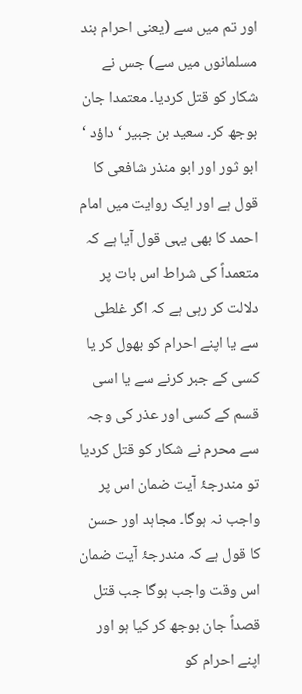اور تم میں سے (یعنی احرام بند مسلمانوں میں سے) جس نے شکار کو قتل کردیا۔ معتمدا جان بوجھ کر۔ سعید بن جبیر ‘ داؤد ‘ ابو ثور اور ابو منذر شافعی کا قول ہے اور ایک روایت میں امام احمد کا بھی یہی قول آیا ہے کہ متعمداً کی شراط اس بات پر دلالت کر رہی ہے کہ اگر غلطی سے یا اپنے احرام کو بھول کر یا کسی کے جبر کرنے سے یا اسی قسم کے کسی اور عذر کی وجہ سے محرم نے شکار کو قتل کردیا تو مندرجۂ آیت ضمان اس پر واجب نہ ہوگا۔ مجاہد اور حسن کا قول ہے کہ مندرجۂ آیت ضمان اس وقت واجب ہوگا جب قتل قصداً جان بوجھ کر کیا ہو اور اپنے احرام کو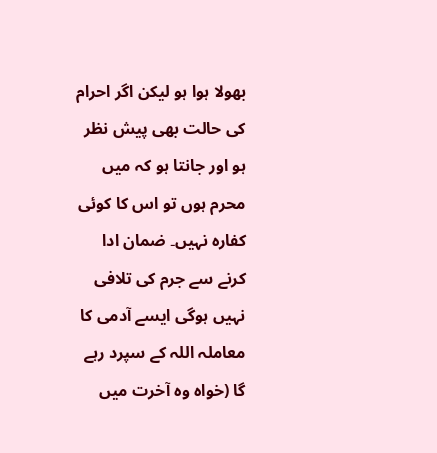بھولا ہوا ہو لیکن اگر احرام کی حالت بھی پیش نظر ہو اور جانتا ہو کہ میں محرم ہوں تو اس کا کوئی کفارہ نہیں۔ ضمان ادا کرنے سے جرم کی تلافی نہیں ہوگی ایسے آدمی کا معاملہ اللہ کے سپرد رہے گا (خواہ وہ آخرت میں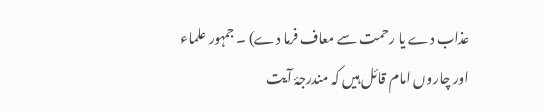عذاب دے یا رحمت سے معاف فرما دے) ۔ جمہور علماء اور چاروں امام قائل ہیں کہ مندرجۂ آیت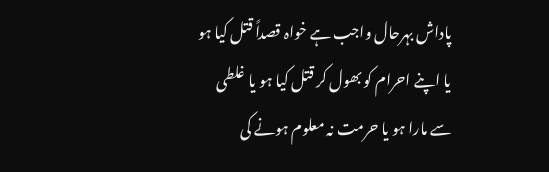پاداش بہرحال واجب ہے خواہ قصداً قتل کیا ہو یا اپنے احرام کو بھول کر قتل کیا ہو یا غلطی سے مارا ہو یا حرمت نہ معلوم ہونے کی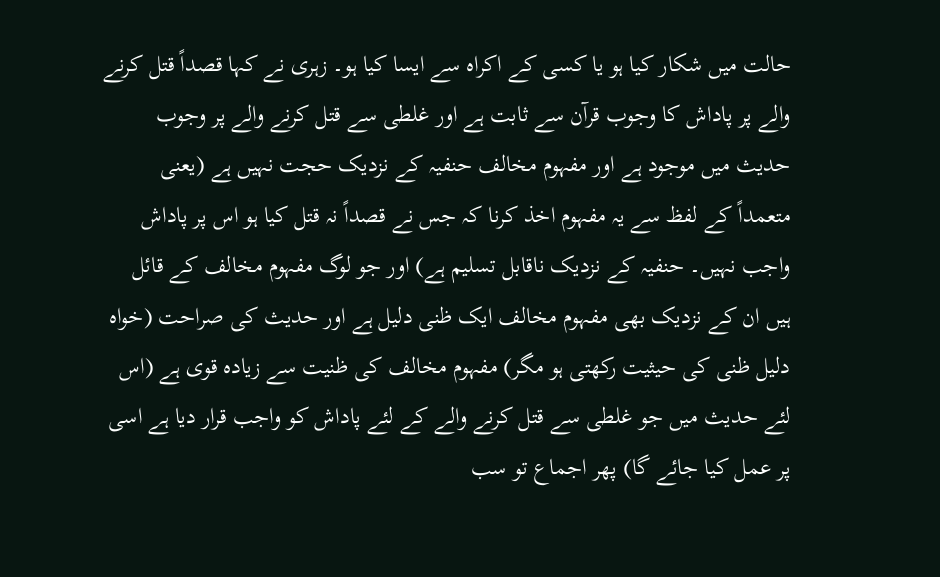حالت میں شکار کیا ہو یا کسی کے اکراہ سے ایسا کیا ہو۔ زہری نے کہا قصداً قتل کرنے والے پر پاداش کا وجوب قرآن سے ثابت ہے اور غلطی سے قتل کرنے والے پر وجوب حدیث میں موجود ہے اور مفہوم مخالف حنفیہ کے نزدیک حجت نہیں ہے (یعنی متعمداً کے لفظ سے یہ مفہوم اخذ کرنا کہ جس نے قصداً نہ قتل کیا ہو اس پر پاداش واجب نہیں۔ حنفیہ کے نزدیک ناقابل تسلیم ہے) اور جو لوگ مفہوم مخالف کے قائل ہیں ان کے نزدیک بھی مفہوم مخالف ایک ظنی دلیل ہے اور حدیث کی صراحت (خواہ دلیل ظنی کی حیثیت رکھتی ہو مگر) مفہوم مخالف کی ظنیت سے زیادہ قوی ہے (اس لئے حدیث میں جو غلطی سے قتل کرنے والے کے لئے پاداش کو واجب قرار دیا ہے اسی پر عمل کیا جائے گا) پھر اجماع تو سب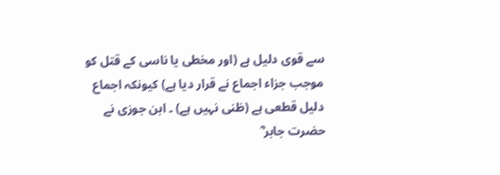سے قوی دلیل ہے (اور مخطی یا ناسی کے قتل کو موجب جزاء اجماع نے قرار دیا ہے) کیونکہ اجماع دلیل قطعی ہے (ظنی نہیں ہے) ۔ ابن جوزی نے حضرت جابر ؓ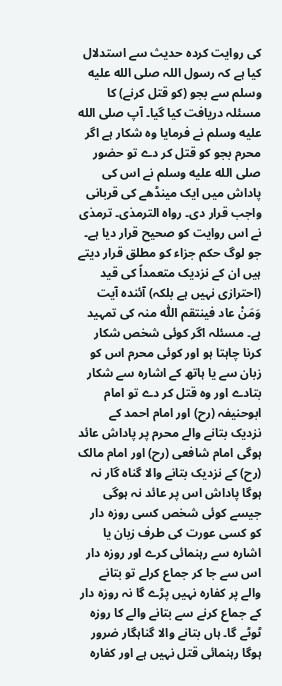کی روایت کردہ حدیث سے استدلال کیا ہے کہ رسول اللہ صلى الله عليه وسلم سے بجو (کو قتل کرنے) کا مسئلہ دریافت کیا گیا۔ آپ صلى الله عليه وسلم نے فرمایا وہ شکار ہے اگر محرم بجو کو قتل کر دے تو حضور صلى الله عليه وسلم نے اس کی پاداش میں ایک مینڈھے کی قربانی واجب قرار دی۔ رواہ الترمذی۔ ترمذی نے اس روایت کو صحیح قرار دیا ہے۔ جو لوگ حکم جزاء کو مطلق قرار دیتے ہیں ان کے نزدیک متعمداً کی قید (احترازی نہیں ہے بلکہ) آئندہ آیت وَمَنْ عاد فینتقم اللّٰہ منہ کی تمہید ہے۔ مسئلہ اگر کوئی شخص شکار کرنا چاہتا ہو اور کوئی محرم اس کو زبان سے یا ہاتھ کے اشارہ سے شکار بتادے اور وہ قتل کر دے تو امام ابوحنیفہ (رح) اور امام احمد کے نزدیک بتانے والے محرم پر پاداش عائد ہوگی امام شافعی (رح) اور امام مالک (رح) کے نزدیک بتانے والا گناہ گار نہ ہوگا پاداش اس پر عائد نہ ہوگی جیسے کوئی شخص کسی روزہ دار کو کسی عورت کی طرف زبان یا اشارہ سے رہنمائی کرے اور روزہ دار اس سے جا کر جماع کرلے تو بتانے والے پر کفارہ نہیں پڑے گا نہ روزہ دار کے جماع کرنے سے بتانے والے کا روزہ ٹوٹے گا۔ ہاں بتانے والا گناہگار ضرور ہوگا رہنمائی قتل نہیں ہے اور کفارہ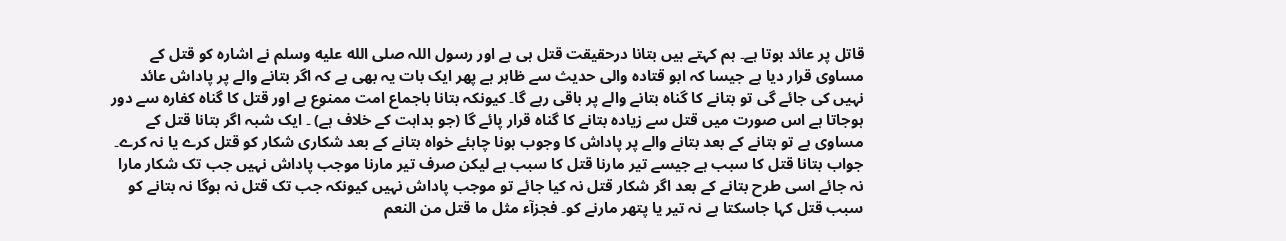قاتل پر عائد ہوتا ہے۔ ہم کہتے ہیں بتانا درحقیقت قتل ہی ہے اور رسول اللہ صلى الله عليه وسلم نے اشارہ کو قتل کے مساوی قرار دیا ہے جیسا کہ ابو قتادہ والی حدیث سے ظاہر ہے پھر ایک بات یہ بھی ہے کہ اگر بتانے والے پر پاداش عائد نہیں کی جائے گی تو بتانے کا گناہ بتانے والے پر باقی رہے گا۔ کیونکہ بتانا باجماع امت ممنوع ہے اور قتل کا گناہ کفارہ سے دور ہوجاتا ہے اس صورت میں قتل سے زیادہ بتانے کا گناہ قرار پائے گا (جو بداہت کے خلاف ہے) ۔ ایک شبہ اگر بتانا قتل کے مساوی ہے تو بتانے کے بعد بتانے والے پر پاداش کا وجوب ہونا چاہئے خواہ بتانے کے بعد شکاری شکار کو قتل کرے یا نہ کرے۔ جواب بتانا قتل کا سبب ہے جیسے تیر مارنا قتل کا سبب ہے لیکن صرف تیر مارنا موجب پاداش نہیں جب تک شکار مارا نہ جائے اسی طرح بتانے کے بعد اگر شکار قتل نہ کیا جائے تو موجب پاداش نہیں کیونکہ جب تک قتل نہ ہوگا نہ بتانے کو سبب قتل کہا جاسکتا ہے نہ تیر یا پتھر مارنے کو۔ فجزآء مثل ما قتل من النعم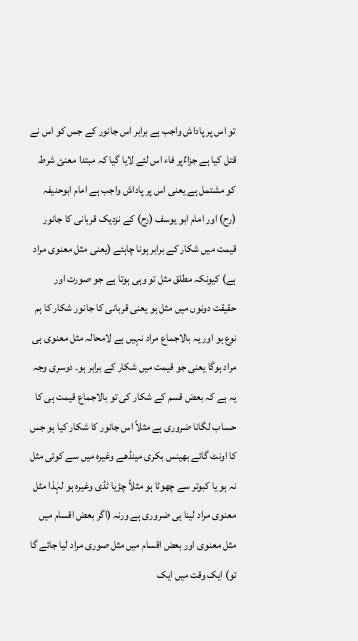تو اس پر پاداش واجب ہے برابر اس جانور کے جس کو اس نے قتل کیا ہے جزاءٌپر فاء اس لئے لایا گیا کہ مبتدا معنئ شرط کو مشتمل ہے یعنی اس پر پاداش واجب ہے امام ابوحنیفہ (رح) اور امام ابو یوسف (رح) کے نزدیک قربانی کا جانور قیمت میں شکار کے برابر ہونا چاہئے (یعنی مثل معنوی مراد ہے) کیونکہ مطلق مثل تو وہی ہوتا ہے جو صورت اور حقیقت دونوں میں مثل ہو یعنی قربانی کا جانور شکار کا ہم نوع ہو اور یہ بالاجماع مراد نہیں ہے لامحالہ مثل معنوی ہی مراد ہوگا یعنی جو قیمت میں شکار کے برابر ہو۔ دوسری وجہ یہ ہے کہ بعض قسم کے شکار کی تو بالاجماع قیمت ہی کا حساب لگانا ضروری ہے مثلاً اس جانور کا شکار کیا ہو جس کا اونٹ گائے بھینس بکری مینڈھے وغیرہ میں سے کوئی مثل نہ ہو یا کبوتر سے چھوٹا ہو مثلاً چڑیا ٹڈی وغیرہ ہو لہٰذا مثل معنوی مراد لینا ہی ضروری ہے ورنہ (اگر بعض اقسام میں مثل معنوی اور بعض اقسام میں مثل صوری مراد لیا جائے گا تو) ایک وقت میں ایک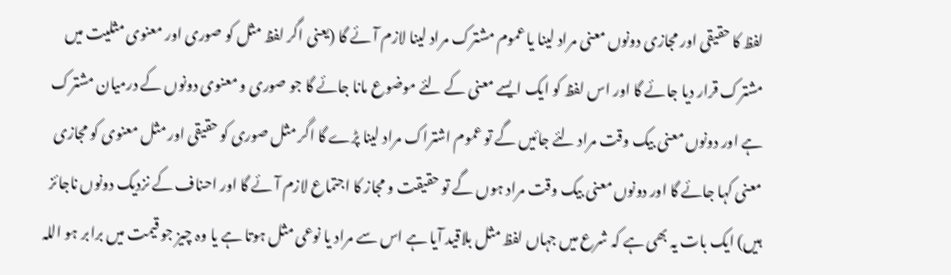لفظ کا حقیقی اور مجازی دونوں معنی مراد لینا یا عموم مشترک مراد لینا لازم آئے گا (یعنی اگر لفظ مثل کو صوری اور معنوی مثلیت میں مشترک قرار دیا جائے گا اور اس لفظ کو ایک ایسے معنی کے لئے موضوع مانا جائے گا جو صوری و معنوی دونوں کے درمیان مشترک ہے اور دونوں معنی بیک وقت مراد لئے جائیں گے تو عموم اشتراک مراد لینا پڑے گا اگر مثل صوری کو حقیقی اور مثل معنوی کو مجازی معنی کہا جائے گا اور دونوں معنی بیک وقت مراد ہوں گے تو حقیقت و مجاز کا اجتماع لازم آئے گا اور احناف کے نزدیک دونوں ناجائز ہیں) ایک بات یہ بھی ہے کہ شرع میں جہاں لفظ مثل بلاقید آیا ہے اس سے مراد یا نوعی مثل ہوتا ہے یا وہ چیز جو قیمت میں برابر ہو اللہ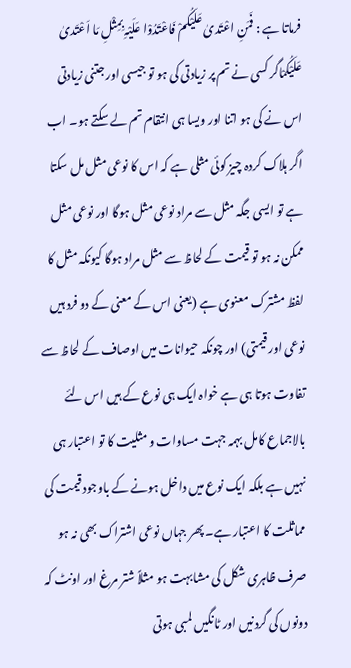فرماتا ہے : فَمَنِ اعْتَدیٰ عَلَیْکُمْ فَاعْتَدُوْا عَلَیْہِ بِمِثْلِ مَا اَعْتَدیٰ عَلَیْکُمْاگر کسی نے تم پر زیادتی کی ہو تو جیسی اور جتنی زیادتی اس نے کی ہو اتنا اور ویسا ہی انتقام تم لے سکتے ہو۔ اب اگر ہلاک کردہ چیز کوئی مثلی ہے کہ اس کا نوعی مثل مل سکتا ہے تو ایسی جگہ مثل سے مراد نوعی مثل ہوگا اور نوعی مثل ممکن نہ ہو تو قیمت کے لحاظ سے مثل مراد ہوگا کیونکہ مثل کا لفظ مشترک معنوی ہے (یعنی اس کے معنی کے دو فرد ہیں نوعی اور قیمتی) اور چونکہ حیوانات میں اوصاف کے لحاظ سے تفاوت ہوتا ہی ہے خواہ ایک ہی نوع کے ہیں اس لئے بالاجماع کامل بہمہ جہت مساوات و مثلیت کا تو اعتبار ہی نہیں ہے بلکہ ایک نوع میں داخل ہونے کے باوجود قیمت کی مماثلت کا اعتبار ہے۔ پھر جہاں نوعی اشتراک بھی نہ ہو صرف ظاہری شکل کی مشابہت ہو مثلاً شتر مرغ اور اونٹ کہ دونوں کی گردنیں اور ٹانگیں لمبی ہوتی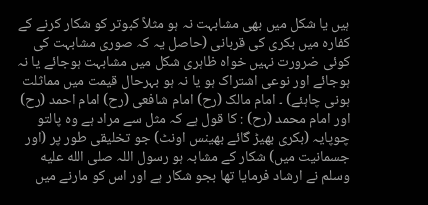ہیں یا شکل میں بھی مشابہت نہ ہو مثلاً کبوتر کو شکار کرنے کے کفارہ میں بکری کی قربانی (حاصل یہ کہ صوری مشابہت کی کوئی ضرورت نہیں خواہ ظاہری شکل میں مشابہت ہوجائے یا نہ ہوجائے اور نوعی اشتراک ہو یا نہ ہو بہرحال قیمت میں مماثلت ہونی چاہئے) ۔ امام مالک (رح) امام شافعی (رح) امام احمد (رح) اور امام محمد (رح) : کا قول ہے کہ مثل سے مراد ہے وہ پالتو چوپایہ (بکری بھیڑ گائے بھینس اونٹ) جو تخلیقی طور پر (اور جسمانیت میں) شکار کے مشابہ ہو رسول اللہ صلى الله عليه وسلم نے ارشاد فرمایا تھا بجو شکار ہے اور اس کو مارنے میں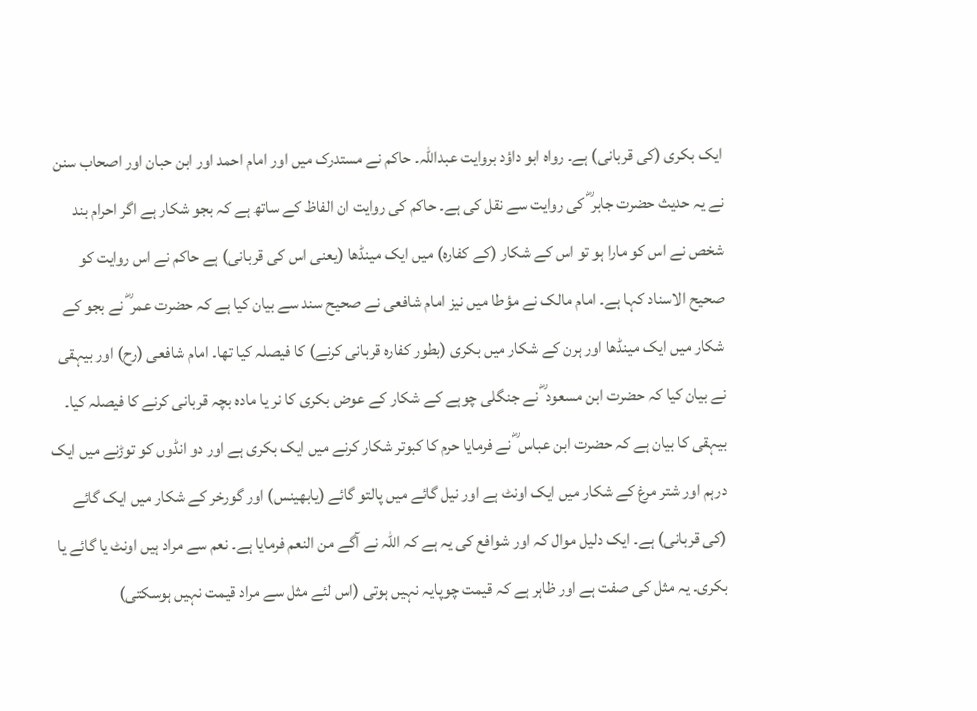ایک بکری (کی قربانی) ہے۔ رواہ ابو داؤد بروایت عبداللہ۔ حاکم نے مستدرک میں اور امام احمد اور ابن حبان اور اصحاب سنن نے یہ حدیث حضرت جابر ؓ کی روایت سے نقل کی ہے۔ حاکم کی روایت ان الفاظ کے ساتھ ہے کہ بجو شکار ہے اگر احرام بند شخص نے اس کو مارا ہو تو اس کے شکار (کے کفارہ) میں ایک مینڈھا (یعنی اس کی قربانی) ہے حاکم نے اس روایت کو صحیح الاسناد کہا ہے۔ امام مالک نے مؤطا میں نیز امام شافعی نے صحیح سند سے بیان کیا ہے کہ حضرت عمر ؓ نے بجو کے شکار میں ایک مینڈھا اور ہرن کے شکار میں بکری (بطور کفارہ قربانی کرنے) کا فیصلہ کیا تھا۔ امام شافعی (رح) اور بیہقی نے بیان کیا کہ حضرت ابن مسعود ؓ نے جنگلی چوہے کے شکار کے عوض بکری کا نر یا مادہ بچہ قربانی کرنے کا فیصلہ کیا۔ بیہقی کا بیان ہے کہ حضرت ابن عباس ؓ نے فرمایا حرم کا کبوتر شکار کرنے میں ایک بکری ہے اور دو انڈوں کو توڑنے میں ایک درہم اور شتر مرغ کے شکار میں ایک اونٹ ہے اور نیل گائے میں پالتو گائے (یابھینس) اور گورخر کے شکار میں ایک گائے (کی قربانی) ہے۔ ایک دلیل موال کہ اور شوافع کی یہ ہے کہ اللہ نے آگے من النعم فرمایا ہے۔ نعم سے مراد ہیں اونٹ یا گائے یا بکری۔ یہ مثل کی صفت ہے اور ظاہر ہے کہ قیمت چوپایہ نہیں ہوتی (اس لئے مثل سے مراد قیمت نہیں ہوسکتی)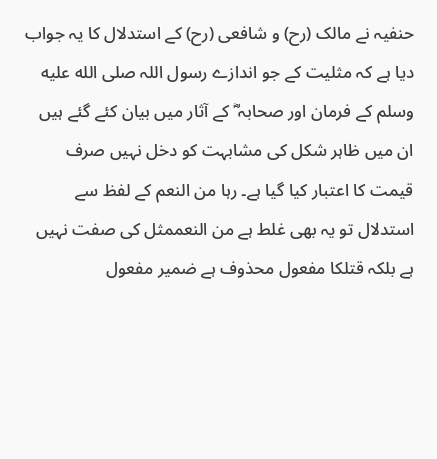حنفیہ نے مالک (رح) و شافعی (رح) کے استدلال کا یہ جواب دیا ہے کہ مثلیت کے جو اندازے رسول اللہ صلى الله عليه وسلم کے فرمان اور صحابہ ؓ کے آثار میں بیان کئے گئے ہیں ان میں ظاہر شکل کی مشابہت کو دخل نہیں صرف قیمت کا اعتبار کیا گیا ہے۔ رہا من النعم کے لفظ سے استدلال تو یہ بھی غلط ہے من النعممثل کی صفت نہیں ہے بلکہ قتلکا مفعول محذوف ہے ضمیر مفعول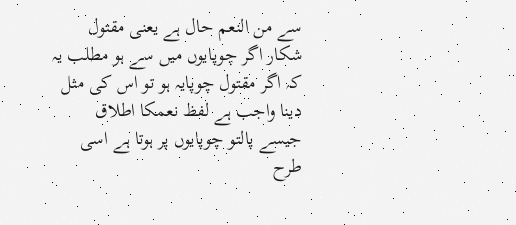سے من النعم حال ہے یعنی مقتول شکار اگر چوپایوں میں سے ہو مطلب یہ کہ اگر مقتول چوپایہ ہو تو اس کی مثل دینا واجب ہے لفظ نعمکا اطلاق جیسے پالتو چوپایوں پر ہوتا ہے اسی طرح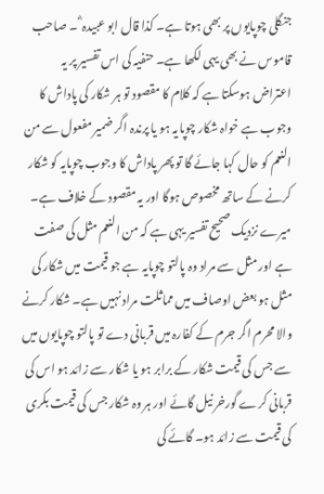جنگلی چوپایوں پر بھی ہوتا ہے۔ کذا قال ابو عبیدہ ؓ ۔ صاحب قاموس نے بھی یہی لکھا ہے۔ حنفیہ کی اس تفسیر پر یہ اعتراض ہوسکتا ہے کہ کلام کا مقصود تو ہر شکار کی پاداش کا وجوب ہے خواہ شکار چوپایہ ہو یا پرندہ اگر ضمیر مفعول سے من النعم کو حال کہا جائے گا تو پھر پاداش کا وجوب چوپایہ کو شکار کرنے کے ساتھ مخصوص ہوگا اور یہ مقصود کے خلاف ہے۔ میرے نزدیک صحیح تفسیر یہی ہے کہ من النعم مثل کی صفت ہے اور مثل سے مراد وہ پالتو چوپایہ ہے جو قیمت میں شکار کی مثل ہو بعض اوصاف میں مماثلت مراد نہیں ہے۔ شکار کرنے والا محرم اگر جرم کے کفارہ میں قربانی دے تو پالتو چوپایوں میں سے جس کی قیمت شکار کے برابر ہو یا شکار سے زائد ہو اس کی قربانی کرے گورخر نیل گائے اور ہر وہ شکار جس کی قیمت بکری کی قیمت سے زائد ہو۔ گائے کی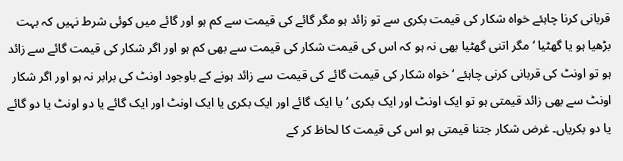قربانی کرنا چاہئے خواہ شکار کی قیمت بکری سے تو زائد ہو مگر گائے کی قیمت سے کم ہو اور گائے میں کوئی شرط نہیں کہ بہت بڑھیا ہو یا گھٹیا ‘ مگر اتنی گھٹیا بھی نہ ہو کہ اس کی قیمت شکار کی قیمت سے بھی کم ہو اور اگر شکار کی قیمت گائے سے زائد ہو تو اونٹ کی قربانی کرنی چاہئے ‘ خواہ شکار کی قیمت گائے کی قیمت سے زائد ہونے کے باوجود اونٹ کی برابر نہ ہو اور اگر شکار اونٹ سے بھی زائد قیمتی ہو تو ایک اونٹ اور ایک بکری ‘ یا ایک گائے اور ایک بکری یا ایک اونٹ اور ایک گائے یا دو اونٹ یا دو گائے یا دو بکریاں۔ غرض شکار جتنا قیمتی ہو اس کی قیمت کا لحاظ کر کے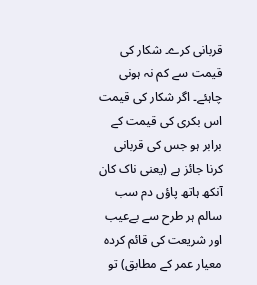قربانی کرے۔ شکار کی قیمت سے کم نہ ہونی چاہئے۔ اگر شکار کی قیمت اس بکری کی قیمت کے برابر ہو جس کی قربانی کرنا جائز ہے (یعنی ناک کان آنکھ ہاتھ پاؤں دم سب سالم ہر طرح سے بےعیب اور شریعت کی قائم کردہ معیار عمر کے مطابق) تو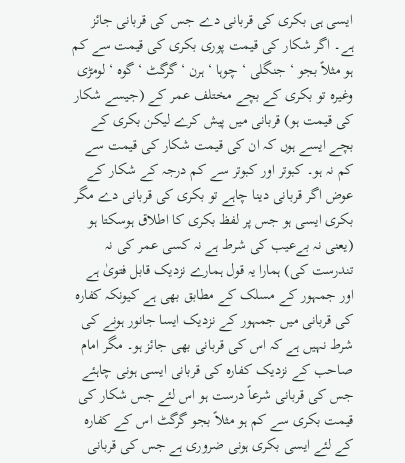ایسی ہی بکری کی قربانی دے جس کی قربانی جائز ہے۔ اگر شکار کی قیمت پوری بکری کی قیمت سے کم ہو مثلاً بجو ‘ جنگلی ‘ چوہا ‘ ہرن ‘ گرگٹ ‘ گوہ ‘ لومڑی وغیرہ تو بکری کے بچے مختلف عمر کے (جیسے شکار کی قیمت ہو) قربانی میں پیش کرے لیکن بکری کے بچے ایسے ہوں کہ ان کی قیمت شکار کی قیمت سے کم نہ ہو۔ کبوتر اور کبوتر سے کم درجہ کے شکار کے عوض اگر قربانی دینا چاہے تو بکری کی قربانی دے مگر بکری ایسی ہو جس پر لفظ بکری کا اطلاق ہوسکتا ہو (یعنی نہ بےعیب کی شرط ہے نہ کسی عمر کی نہ تندرست کی) ہمارا یہ قول ہمارے نزدیک قابل فتویٰ ہے اور جمہور کے مسلک کے مطابق بھی ہے کیونکہ کفارہ کی قربانی میں جمہور کے نزدیک ایسا جانور ہونے کی شرط نہیں ہے کہ اس کی قربانی بھی جائز ہو۔ مگر امام صاحب کے نزدیک کفارہ کی قربانی ایسی ہونی چاہئے جس کی قربانی شرعاً درست ہو اس لئے جس شکار کی قیمت بکری سے کم ہو مثلاً بجو گرگٹ اس کے کفارہ کے لئے ایسی بکری ہونی ضروری ہے جس کی قربانی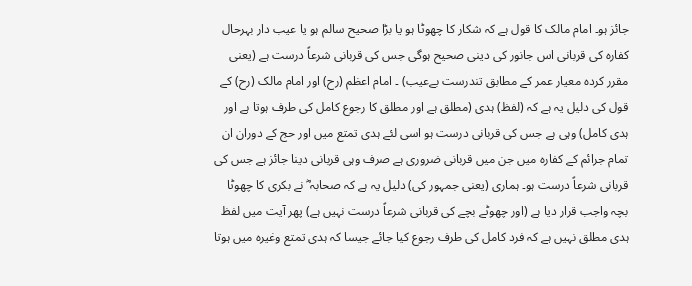جائز ہو۔ امام مالک کا قول ہے کہ شکار کا چھوٹا ہو یا بڑا صحیح سالم ہو یا عیب دار بہرحال کفارہ کی قربانی اس جانور کی دینی صحیح ہوگی جس کی قربانی شرعاً درست ہے (یعنی مقرر کردہ معیار عمر کے مطابق تندرست بےعیب) ۔ امام اعظم (رح) اور امام مالک (رح) کے قول کی دلیل یہ ہے کہ (لفظ) ہدی (مطلق ہے اور مطلق کا رجوع کامل کی طرف ہوتا ہے اور ہدی کامل) وہی ہے جس کی قربانی درست ہو اسی لئے ہدی تمتع میں اور حج کے دوران ان تمام جرائم کے کفارہ میں جن میں قربانی ضروری ہے صرف وہی قربانی دینا جائز ہے جس کی قربانی شرعاً درست ہو۔ ہماری (یعنی جمہور کی) دلیل یہ ہے کہ صحابہ ؓ نے بکری کا چھوٹا بچہ واجب قرار دیا ہے (اور چھوٹے بچے کی قربانی شرعاً درست نہیں ہے) پھر آیت میں لفظ ہدی مطلق نہیں ہے کہ فرد کامل کی طرف رجوع کیا جائے جیسا کہ ہدی تمتع وغیرہ میں ہوتا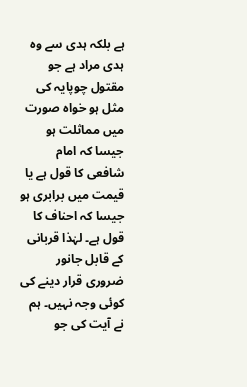ہے بلکہ ہدی سے وہ ہدی مراد ہے جو مقتول چوپایہ کی مثل ہو خواہ صورت میں مماثلت ہو جیسا کہ امام شافعی کا قول ہے یا قیمت میں برابری ہو جیسا کہ احناف کا قول ہے۔ لہٰذا قربانی کے قابل جانور ضروری قرار دینے کی کوئی وجہ نہیں۔ ہم نے آیت کی جو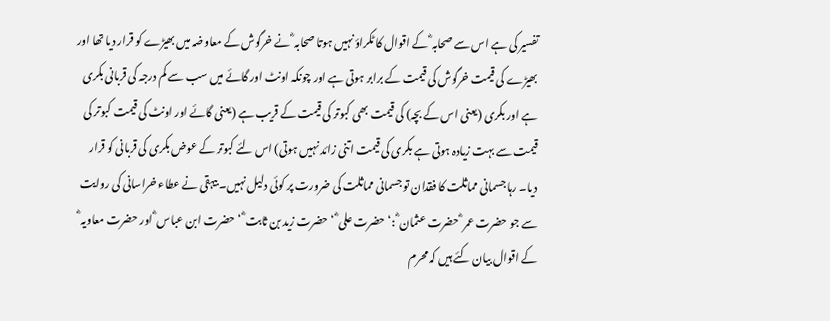تفسیر کی ہے اس سے صحابہ ؓ کے اقوال کا ٹکراؤ نہیں ہوتا صحابہ ؓ نے خرگوش کے معاوضہ میں بھیڑے کو قرار دیا تھا اور بھیڑے کی قیمت خرگوش کی قیمت کے برابر ہوتی ہے اور چونکہ اونٹ اور گائے میں سب سے کم درجہ کی قربانی بکری ہے اور بکری (یعنی اس کے بچہ) کی قیمت بھی کبوتر کی قیمت کے قریب ہے (یعنی گائے اور اونٹ کی قیمت کبوتر کی قیمت سے بہت زیادہ ہوتی ہے بکری کی قیمت اتنی زائد نہیں ہوتی) اس لئے کبوتر کے عوض بکری کی قربانی کو قرار دیا۔ رہا جسمانی مماثلت کا فقدان تو جسمانی مماثلت کی ضرورت پر کوئی دلیل نہیں۔ بیہقی نے عطاء خراسانی کی روایت سے جو حضرت عمر ؓ حضرت عثمان ؓ :‘ حضرت علی ؓ ‘ حضرت زید بن ثابت ؓ ‘ حضرت ابن عباس ؓ اور حضرت معاویہ ؓ کے اقوال بیان کئے ہیں کہ محرم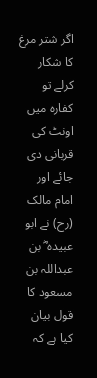اگر شتر مرغ کا شکار کرلے تو کفارہ میں اونٹ کی قربانی دی جائے اور امام مالک (رح) نے ابو عبیدہ ؓ بن عبداللہ بن مسعود کا قول بیان کیا ہے کہ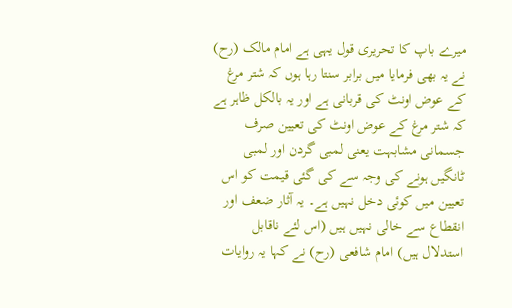میرے باپ کا تحریری قول یہی ہے امام مالک (رح) نے یہ بھی فرمایا میں برابر سنتا رہا ہوں کہ شتر مرغ کے عوض اونٹ کی قربانی ہے اور یہ بالکل ظاہر ہے کہ شتر مرغ کے عوض اونٹ کی تعیین صرف جسمانی مشابہت یعنی لمبی گردن اور لمبی ٹانگیں ہونے کی وجہ سے کی گئی قیمت کو اس تعیین میں کوئی دخل نہیں ہے۔ یہ آثار ضعف اور انقطاع سے خالی نہیں ہیں (اس لئے ناقابل استدلال ہیں) امام شافعی (رح) نے کہا یہ روایات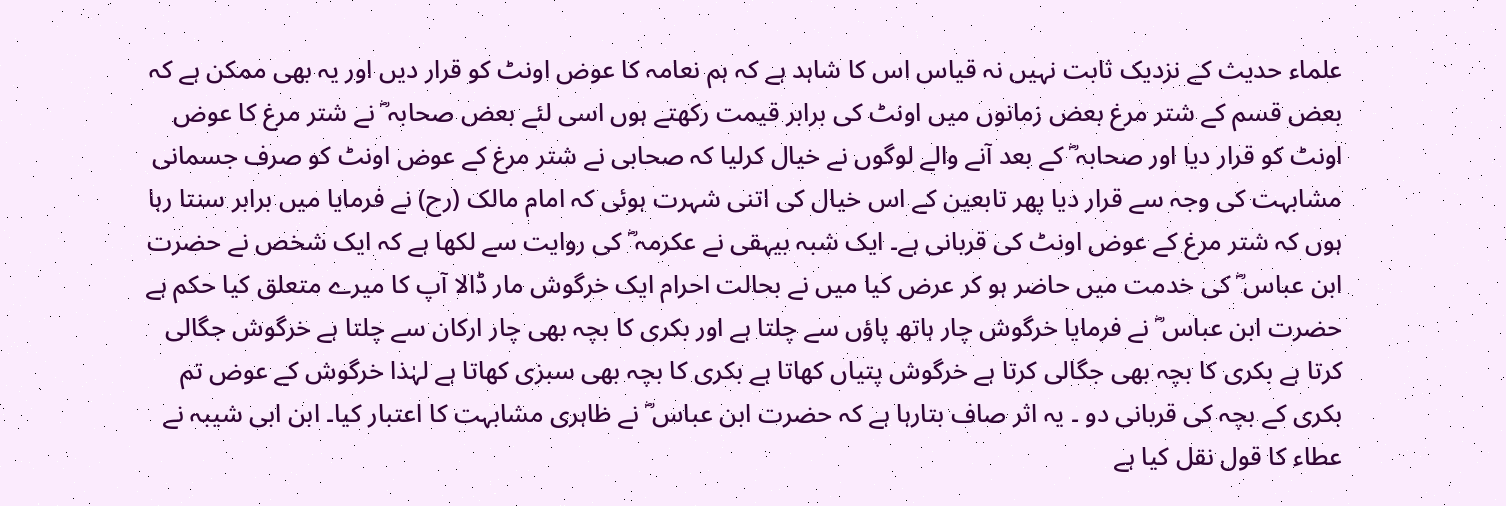علماء حدیث کے نزدیک ثابت نہیں نہ قیاس اس کا شاہد ہے کہ ہم نعامہ کا عوض اونٹ کو قرار دیں اور یہ بھی ممکن ہے کہ بعض قسم کے شتر مرغ بعض زمانوں میں اونٹ کی برابر قیمت رکھتے ہوں اسی لئے بعض صحابہ ؓ نے شتر مرغ کا عوض اونٹ کو قرار دیا اور صحابہ ؓ کے بعد آنے والے لوگوں نے خیال کرلیا کہ صحابی نے شتر مرغ کے عوض اونٹ کو صرف جسمانی مشابہت کی وجہ سے قرار دیا پھر تابعین کے اس خیال کی اتنی شہرت ہوئی کہ امام مالک (رح) نے فرمایا میں برابر سنتا رہا ہوں کہ شتر مرغ کے عوض اونٹ کی قربانی ہے۔ ایک شبہ بیہقی نے عکرمہ ؓ کی روایت سے لکھا ہے کہ ایک شخص نے حضرت ابن عباس ؓ کی خدمت میں حاضر ہو کر عرض کیا میں نے بحالت احرام ایک خرگوش مار ڈالا آپ کا میرے متعلق کیا حکم ہے حضرت ابن عباس ؓ نے فرمایا خرگوش چار ہاتھ پاؤں سے چلتا ہے اور بکری کا بچہ بھی چار ارکان سے چلتا ہے خرگوش جگالی کرتا ہے بکری کا بچہ بھی جگالی کرتا ہے خرگوش پتیاں کھاتا ہے بکری کا بچہ بھی سبزی کھاتا ہے لہٰذا خرگوش کے عوض تم بکری کے بچہ کی قربانی دو ۔ یہ اثر صاف بتارہا ہے کہ حضرت ابن عباس ؓ نے ظاہری مشابہت کا اعتبار کیا۔ ابن ابی شیبہ نے عطاء کا قول نقل کیا ہے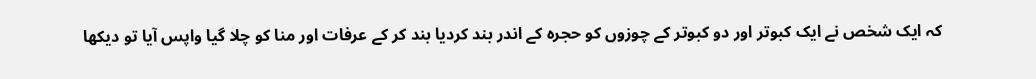کہ ایک شخص نے ایک کبوتر اور دو کبوتر کے چوزوں کو حجرہ کے اندر بند کردیا بند کر کے عرفات اور منا کو چلا گیا واپس آیا تو دیکھا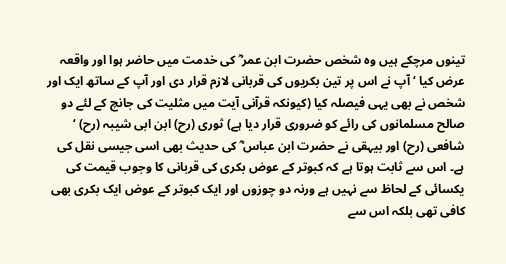تینوں مرچکے ہیں وہ شخص حضرت ابن عمر ؓ کی خدمت میں حاضر ہوا اور واقعہ عرض کیا ‘ آپ نے اس پر تین بکریوں کی قربانی لازم قرار دی اور آپ کے ساتھ ایک اور شخص نے بھی یہی فیصلہ کیا (کیونکہ قرآنی آیت میں مثلیت کی جانچ کے لئے دو صالح مسلمانوں کی رائے کو ضروری قرار دیا ہے) ثوری (رح) ابن ابی شیبہ (رح) ‘ شافعی (رح) اور بیہقی نے حضرت ابن عباس ؓ کی حدیث بھی اسی جیسی نقل کی ہے۔ اس سے ثابت ہوتا ہے کہ کبوتر کے عوض بکری کی قربانی کا وجوب قیمت کی یکسائی کے لحاظ سے نہیں ہے ورنہ دو چوزوں اور ایک کبوتر کے عوض ایک بکری بھی کافی تھی بلکہ اس سے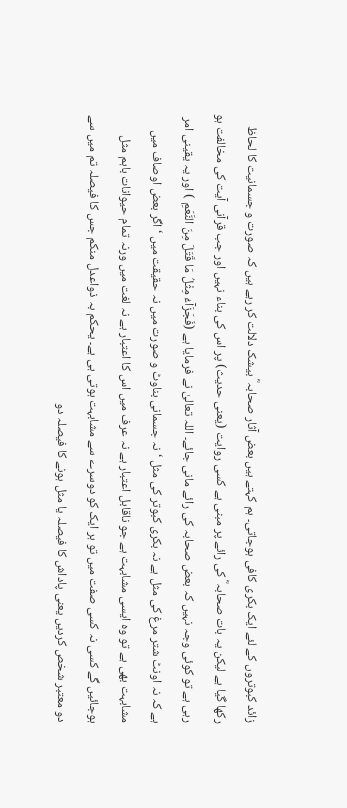زائد کبوتروں کے لئے ایک بکری کافی ہوجاتی۔ ہم کہتے ہیں بعض آثار صحابہ ؓ بیشک دلالت کر رہے ہیں کہ صورت و جسمانیت کا لحاظ رکھا گیا ہے لیکن یہ بات صحابہ ؓ کی رائے پر مبنی ہے کسی روایت (یعنی حدیث) پر اس کی بناء نہیں اور جب قرآنی آیت کی مخالفت ہو رہی ہے تو کوئی وجہ نہیں کہ بعض صحابہ کی رائے مانی جائے۔ اللہ تعالیٰ نے فرمایا ہے (فَجَزَآءُ مِثْلُ مَا قَتَلَ مِنَ النَّعَمِ ) اور یہ یقینی امر ہے کہ نہ اونٹ شتر مرغ کی مثل ہے نہ بکری کبوتر کی مثل ‘ نہ جسمانی بناوٹ و صورت میں نہ حقیقت میں ‘ اگر بعض اوصاف میں مشابہت بھی ہے تو وہ ایسی مشابہت ہے جو ناقابل اعتبار ہے نہ عرف میں اس کا اعتبار ہے نہ لغت میں ورنہ تمام حیوانات باہم مثل ہوجائیں گے کسی نہ کسی صفت میں تو ہر ایک کو دوسرے سے مشابہت ہوتی ہی ہے۔ یحکم بہ ذواعدل منکم جس کا فیصلہ تم میں سے دو معتبر شخص کردیں یعنی پاداش کا فیصلہ یا مثل ہونے کا فیصلہ دو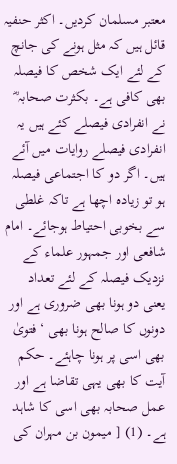معتبر مسلمان کردیں۔ اکثر حنفیہ قائل ہیں کہ مثل ہونے کی جانچ کے لئے ایک شخص کا فیصلہ بھی کافی ہے۔ بکثرت صحابہ ؓ نے انفرادی فیصلے کئے ہیں یہ انفرادی فیصلے روایات میں آئے ہیں۔ اگر دو کا اجتماعی فیصلہ ہو تو زیادہ اچھا ہے تاکہ غلطی سے بخوبی احتیاط ہوجائے۔ امام شافعی اور جمہور علماء کے نزدیک فیصلہ کے لئے تعداد یعنی دو ہونا بھی ضروری ہے اور دونوں کا صالح ہونا بھی ‘ فتویٰ بھی اسی پر ہونا چاہئے۔ حکم آیت کا بھی یہی تقاضا ہے اور عمل صحابہ بھی اسی کا شاہد ہے۔ (1) [ میمون بن مہران کی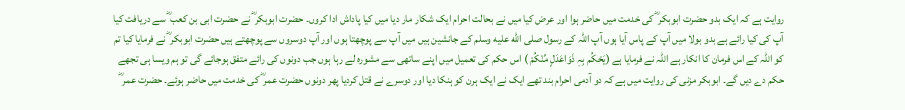روایت ہے کہ ایک بدو حضرت ابوبکر ؓ کی خدمت میں حاضر ہوا اور عرض کیا میں نے بحالت احرام ایک شکار مار دیا میں کیا پاداش ادا کروں۔ حضرت ابوبکر ؓ نے حضرت ابی بن کعب ؓ سے دریافت کیا آپ کی کیا رائے ہے بدو بولا میں آپ کے پاس آیا ہوں آپ اللہ کے رسول صلى الله عليه وسلم کے جانشین ہیں میں آپ سے پوچھتا ہوں اور آپ دوسروں سے پوچھتے ہیں حضرت ابوبکر ؓ نے فرمایا کیا تم کو اللہ کے اس فرمان کا انکار ہے اللہ نے فرمایا ہے (یَحْکُم بِہٖ ذَوَاعَدَلٍ مِّنْکُمْ ) اس حکم کی تعمیل میں اپنے ساتھی سے مشورہ لے رہا ہوں جب دونوں کی رائے متفق ہوجائے گی تو ہم ویسا ہی تجھے حکم دے دیں گے۔ ابوبکر مزنی کی روایت میں ہے کہ دو آدمی احرام بند تھے ایک نے ایک ہرن کو ہنکا دیا اور دوسرے نے قتل کردیا پھر دونوں حضرت عمر ؓ کی خدمت میں حاضر ہوئے۔ حضرت عمر ؓ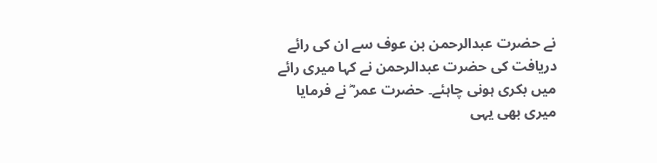نے حضرت عبدالرحمن بن عوف سے ان کی رائے دریافت کی حضرت عبدالرحمن نے کہا میری رائے میں بکری ہونی چاہئے۔ حضرت عمر ؓ نے فرمایا میری بھی یہی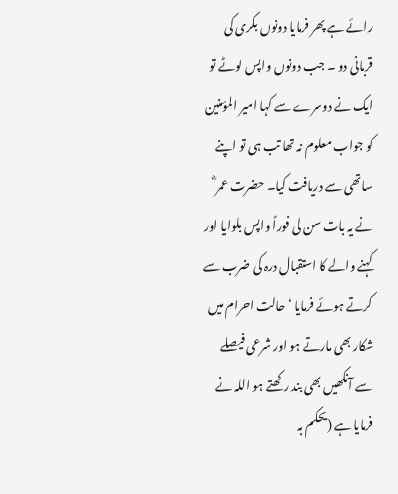رائے ہے پھر فرمایا دونوں بکری کی قربانی دو ۔ جب دونوں واپس لوٹے تو ایک نے دوسرے سے کہا امیر المؤمنین کو جواب معلوم نہ تھا تب ہی تو اپنے ساتھی سے دریافت کیا۔ حضرت عمر ؓ نے یہ بات سن لی فوراً واپس بلوایا اور کہنے والے کا استقبال درہ کی ضرب سے کرتے ہوئے فرمایا ‘ حالت احرام میں شکار بھی مارتے ہو اور شرعی فیصلے سے آنکھیں بھی بند رکھتے ہو اللہ نے فرمایا ہے (یحکم بہ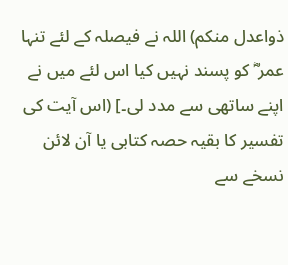ذواعدل منکم) اللہ نے فیصلہ کے لئے تنہا عمر ؓ کو پسند نہیں کیا اس لئے میں نے اپنے ساتھی سے مدد لی۔] (اس آیت کی تفسیر کا بقیہ حصہ کتابی یا آن لائن نسخے سے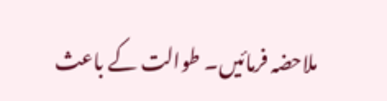ملاحضہ فرمائیں۔ طوالت کے باعث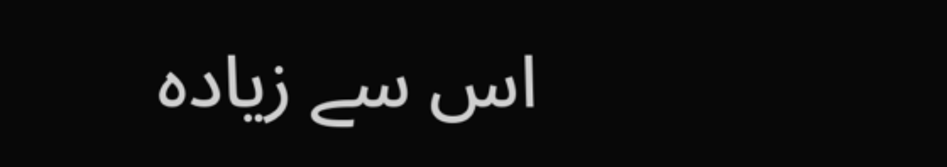اس سے زیادہ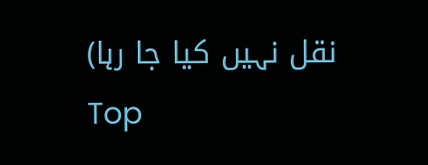نقل نہیں کیا جا رہا)
Top